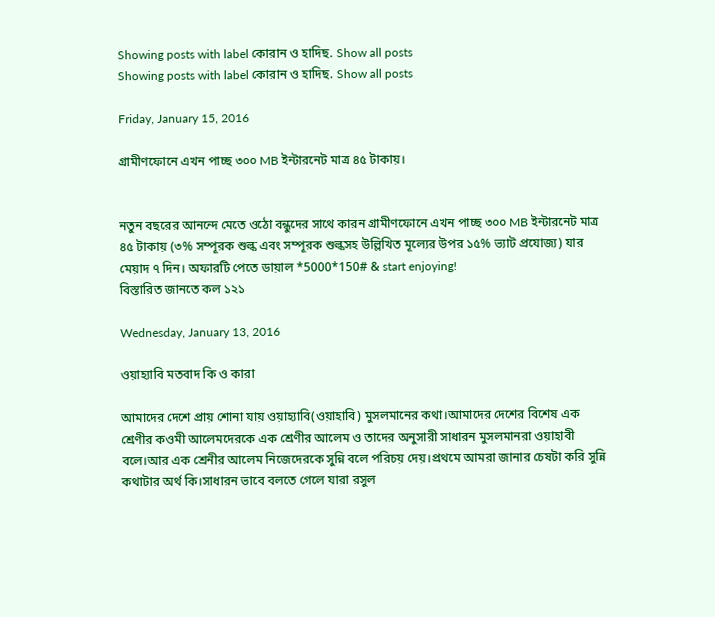Showing posts with label কোরান ও হাদিছ. Show all posts
Showing posts with label কোরান ও হাদিছ. Show all posts

Friday, January 15, 2016

গ্রামীণফোনে এখন পাচ্ছ ৩০০ MB ইন্টারনেট মাত্র ৪৫ টাকায়।


নতুন বছরের আনন্দে মেতে ওঠো বন্ধুদের সাথে কারন গ্রামীণফোনে এখন পাচ্ছ ৩০০ MB ইন্টারনেট মাত্র ৪৫ টাকায় (৩% সম্পূরক শুল্ক এবং সম্পূরক শুল্কসহ উল্লিখিত মূল্যের উপর ১৫% ভ্যাট প্রযোজ্য) যার মেয়াদ ৭ দিন। অফারটি পেতে ডায়াল *5000*150# & start enjoying!
বিস্তারিত জানতে কল ১২১

Wednesday, January 13, 2016

ওয়াহ্যাবি মতবাদ কি ও কারা

আমাদের দেশে প্রায় শোনা যায় ওয়াহ্যাবি(ওয়াহাবি) মুসলমানের কথা।আমাদের দেশের বিশেষ এক শ্রেণীর কওমী আলেমদেরকে এক শ্রেণীর আলেম ও তাদের অনুসারী সাধারন মুসলমানরা ওয়াহাবী বলে।আর এক শ্রেনীর আলেম নিজেদেরকে সুন্নি বলে পরিচয় দেয়।প্রথমে আমরা জানার চেষটা করি সুন্নি কথাটার অর্থ কি।সাধারন ভাবে বলতে গেলে যারা রসুল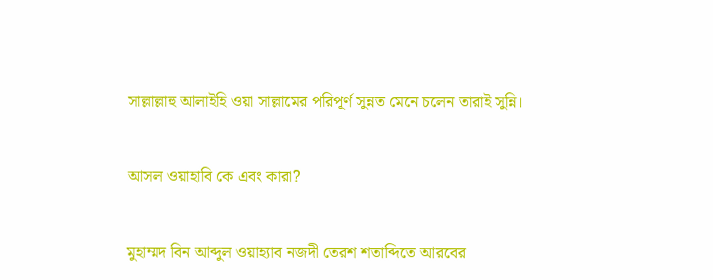সাল্লাল্লাহু আলাইহি ওয়া সাল্লামের পরিপূর্ণ সুন্নত মেনে চলেন তারাই সুন্নি।


আসল ওয়াহাবি কে এবং কারা?


মুহাম্মদ বিন আব্দুল ওয়াহ্যাব নজদী তেরশ শতাব্দিতে আরবের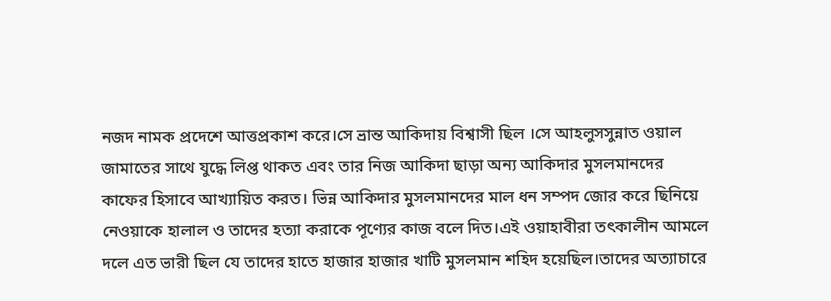নজদ নামক প্রদেশে আত্তপ্রকাশ করে।সে ভ্রান্ত আকিদায় বিশ্বাসী ছিল ।সে আহলুসসুন্নাত ওয়াল জামাতের সাথে যুদ্ধে লিপ্ত থাকত এবং তার নিজ আকিদা ছাড়া অন্য আকিদার মুসলমানদের কাফের হিসাবে আখ্যায়িত করত। ভিন্ন আকিদার মুসলমানদের মাল ধন সম্পদ জোর করে ছিনিয়ে নেওয়াকে হালাল ও তাদের হত্যা করাকে পূণ্যের কাজ বলে দিত।এই ওয়াহাবীরা তৎকালীন আমলে দলে এত ভারী ছিল যে তাদের হাতে হাজার হাজার খাটি মুসলমান শহিদ হয়েছিল।তাদের অত্যাচারে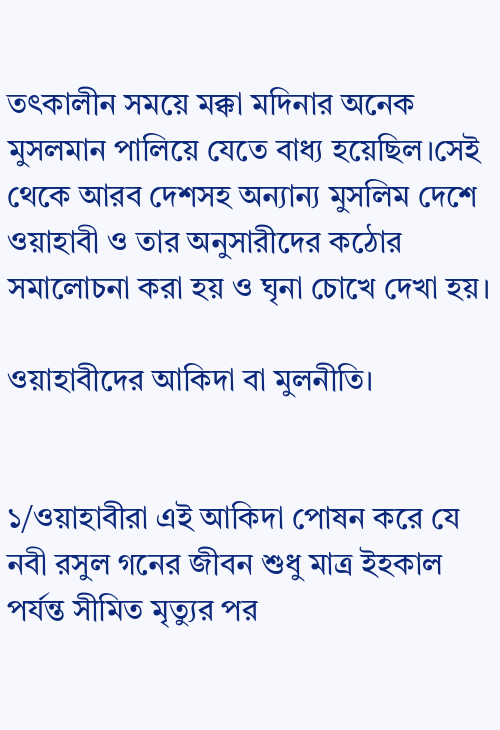তৎকালীন সময়ে মক্কা মদিনার অনেক মুসলমান পালিয়ে যেতে বাধ্য হয়েছিল।সেই থেকে আরব দেশসহ অন্যান্য মুসলিম দেশে ওয়াহাবী ও তার অনুসারীদের কঠোর সমালোচনা করা হয় ও ঘৃনা চোখে দেখা হয়।

ওয়াহাবীদের আকিদা বা মুলনীতি।


১/ওয়াহাবীরা এই আকিদা পোষন করে যে নবী রসুল গনের জীবন শুধু মাত্র ইহকাল পর্যন্ত সীমিত মৃত্যুর পর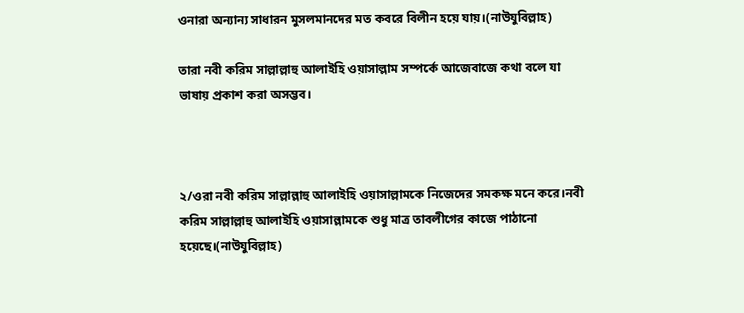ওনারা অন্যান্য সাধারন মুসলমানদের মত কবরে বিলীন হয়ে যায়।(নাউযুবিল্লাহ)

তারা নবী করিম সাল্লাল্লাহু আলাইহি ওয়াসাল্লাম সম্পর্কে আজেবাজে কথা বলে যা ভাষায় প্রকাশ করা অসম্ভব।



২/ওরা নবী করিম সাল্লাল্লাহু আলাইহি ওয়াসাল্লামকে নিজেদের সমকক্ষ মনে করে।নবী করিম সাল্লাল্লাহু আলাইহি ওয়াসাল্লামকে শুধু মাত্র তাবলীগের কাজে পাঠানো হয়েছে।(নাউযুবিল্লাহ)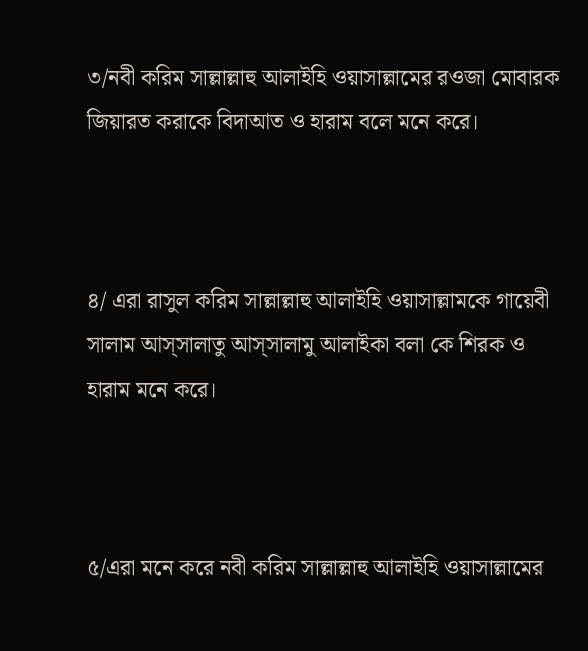৩/নবী করিম সাল্লাল্লাহু আলাইহি ওয়াসাল্লামের রওজা মোবারক জিয়ারত করাকে বিদাআত ও হারাম বলে মনে করে।



৪/ এরা রাসুল করিম সাল্লাল্লাহু আলাইহি ওয়াসাল্লামকে গায়েবী সালাম আস্সালাতু আস্সালামু আলাইকা বলা কে শিরক ও হারাম মনে করে।



৫/এরা মনে করে নবী করিম সাল্লাল্লাহু আলাইহি ওয়াসাল্লামের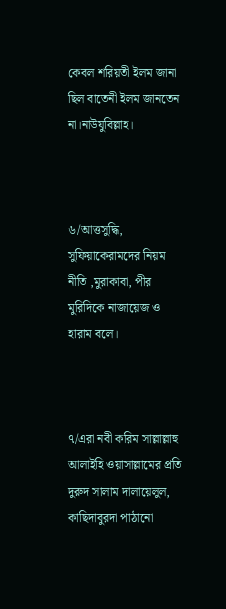কেবল শরিয়তী ইলম জানা ছিল বাতেনী ইলম জানতেন না।নাউযুবিল্লাহ।



৬/আত্তসুদ্ধি, সুফিয়াকেরামদের নিয়ম নীতি ,মুরাকাবা, পীর মুরিদিকে নাজায়েজ ও হারাম বলে।



৭/এরা নবী করিম সাল্লাল্লাহু আলাইহি ওয়াসাল্লামের প্রতি দুরুদ সালাম দালায়েলুল, কাছিদাবুরদা পাঠানো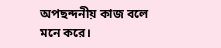অপছন্দনীয় কাজ বলে মনে করে।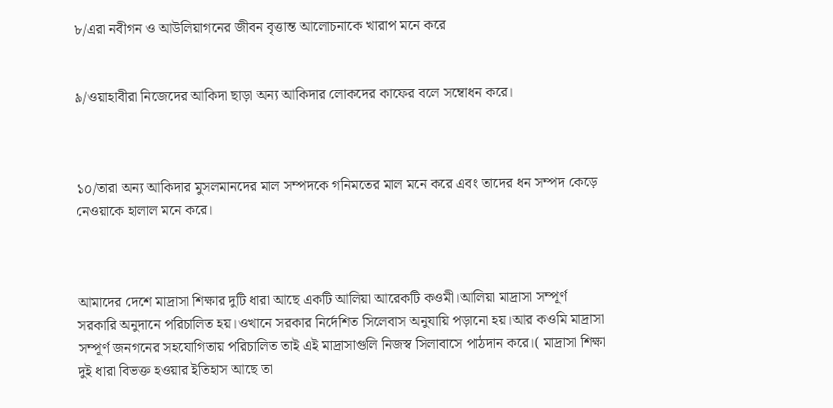৮/এরা নবীগন ও আউলিয়াগনের জীবন বৃত্তান্ত আলোচনাকে খারাপ মনে করে


৯/ওয়াহাবীরা নিজেদের আকিদা ছাড়া অন্য আকিদার লোকদের কাফের বলে সম্বোধন করে।



১০/তারা অন্য আকিদার মুসলমানদের মাল সম্পদকে গনিমতের মাল মনে করে এবং তাদের ধন সম্পদ কেড়ে নেওয়াকে হালাল মনে করে।



আমাদের দেশে মাদ্রাসা শিক্ষার দুটি ধারা আছে একটি আলিয়া আরেকটি কওমী।আলিয়া মাদ্রাসা সম্পূর্ণ সরকারি অনুদানে পরিচালিত হয়।ওখানে সরকার নির্দেশিত সিলেবাস অনুযায়ি পড়ানো হয়।আর কওমি মাদ্রাসা সম্পূর্ণ জনগনের সহযোগিতায় পরিচালিত তাই এই মাদ্রাসাগুলি নিজস্ব সিলাবাসে পাঠদান করে।( মাদ্রাসা শিক্ষা দুই ধারা বিভক্ত হওয়ার ইতিহাস আছে তা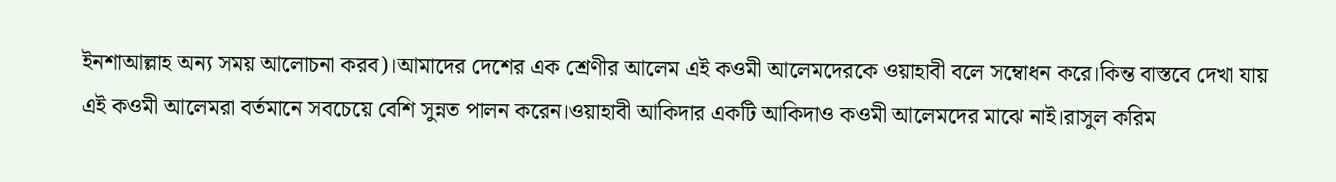ইনশাআল্লাহ অন্য সময় আলোচনা করব)।আমাদের দেশের এক শ্রেণীর আলেম এই কওমী আলেমদেরকে ওয়াহাবী বলে সম্বোধন করে।কিন্ত বাস্তবে দেখা যায় এই কওমী আলেমরা বর্তমানে সবচেয়ে বেশি সুন্নত পালন করেন।ওয়াহাবী আকিদার একটি আকিদাও কওমী আলেমদের মাঝে নাই।রাসুল করিম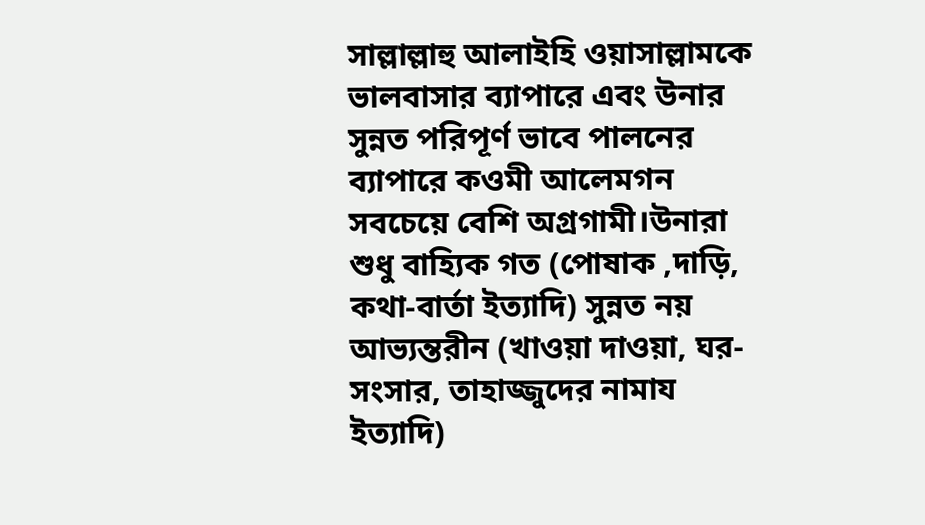সাল্লাল্লাহু আলাইহি ওয়াসাল্লামকে ভালবাসার ব্যাপারে এবং উনার সুন্নত পরিপূর্ণ ভাবে পালনের ব্যাপারে কওমী আলেমগন সবচেয়ে বেশি অগ্রগামী।উনারা শুধু বাহ্যিক গত (পোষাক ,দাড়ি, কথা-বার্তা ইত্যাদি) সুন্নত নয় আভ্যন্তরীন (খাওয়া দাওয়া, ঘর-সংসার, তাহাজ্জুদের নামায ইত্যাদি)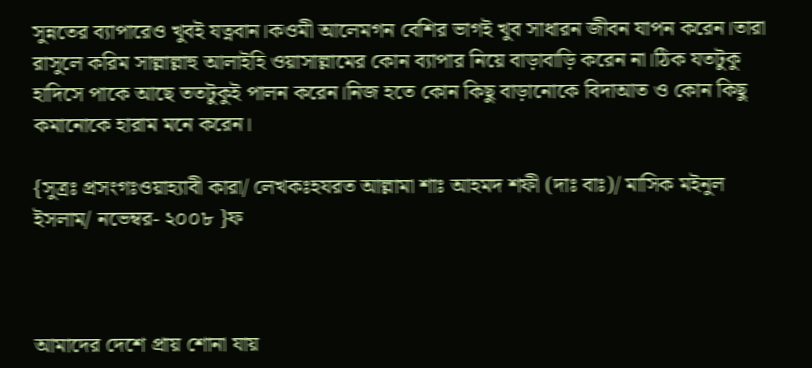সুন্নতের ব্যাপারেও খুবই যত্নবান।কওমী আলেমগন বেশির ভাগই খুব সাধারন জীবন যাপন করেন।তারা রাসুলে করিম সাল্লাল্লাহু আলাইহি ওয়াসাল্লামের কোন ব্যাপার নিয়ে বাড়াবাড়ি করেন না।ঠিক যতটুকু হাদিসে পাকে আছে ততটুকুই পালন করেন।নিজ হতে কোন কিছু বাড়ানোকে বিদাআত ও কোন কিছু কমানোকে হারাম মনে করেন।

{সুত্রঃ প্রসংগঃওয়াহ্যাবী কারা/ লেখকঃহযরত আল্লামা শাঃ আহমদ শফী (দাঃ বাঃ)/ মাসিক মইনুল ইসলাম/ নভেম্বর- ২০০৮ }ফ



আমাদের দেশে প্রায় শোনা যায়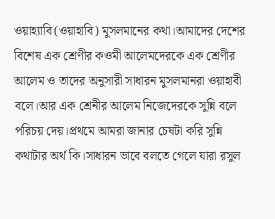ওয়াহ্যাবি(ওয়াহাবি) মুসলমানের কথা।আমাদের দেশের বিশেষ এক শ্রেণীর কওমী আলেমদেরকে এক শ্রেণীর আলেম ও তাদের অনুসারী সাধারন মুসলমানরা ওয়াহাবী বলে।আর এক শ্রেনীর আলেম নিজেদেরকে সুন্নি বলে পরিচয় দেয়।প্রথমে আমরা জানার চেষটা করি সুন্নি কথাটার অর্থ কি।সাধারন ভাবে বলতে গেলে যারা রসুল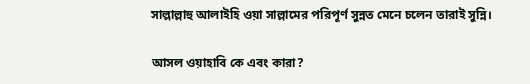সাল্লাল্লাহু আলাইহি ওয়া সাল্লামের পরিপূর্ণ সুন্নত মেনে চলেন তারাই সুন্নি।

আসল ওয়াহাবি কে এবং কারা?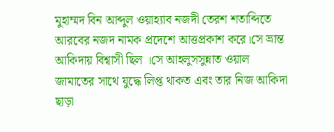মুহাম্মদ বিন আব্দুল ওয়াহ্যাব নজদী তেরশ শতাব্দিতে আরবের নজদ নামক প্রদেশে আত্তপ্রকাশ করে।সে ভ্রান্ত আকিদায় বিশ্বাসী ছিল ।সে আহলুসসুন্নাত ওয়াল জামাতের সাথে যুদ্ধে লিপ্ত থাকত এবং তার নিজ আকিদা ছাড়া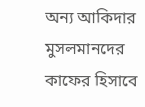অন্য আকিদার মুসলমানদের কাফের হিসাবে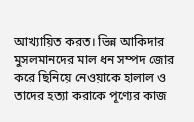আখ্যায়িত করত। ভিন্ন আকিদার মুসলমানদের মাল ধন সম্পদ জোর করে ছিনিয়ে নেওয়াকে হালাল ও তাদের হত্যা করাকে পূণ্যের কাজ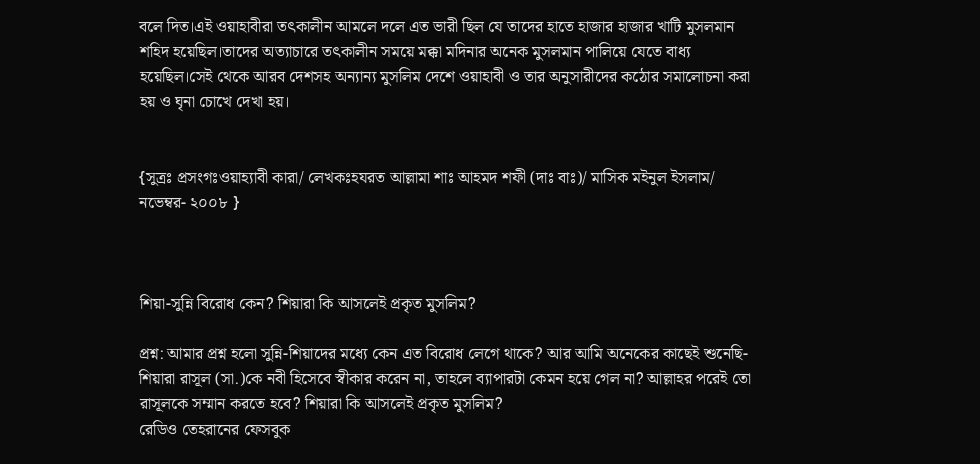বলে দিত।এই ওয়াহাবীরা তৎকালীন আমলে দলে এত ভারী ছিল যে তাদের হাতে হাজার হাজার খাটি মুসলমান শহিদ হয়েছিল।তাদের অত্যাচারে তৎকালীন সময়ে মক্কা মদিনার অনেক মুসলমান পালিয়ে যেতে বাধ্য হয়েছিল।সেই থেকে আরব দেশসহ অন্যান্য মুসলিম দেশে ওয়াহাবী ও তার অনুসারীদের কঠোর সমালোচনা করা হয় ও ঘৃনা চোখে দেখা হয়।


{সুত্রঃ প্রসংগঃওয়াহ্যাবী কারা/ লেখকঃহযরত আল্লামা শাঃ আহমদ শফী (দাঃ বাঃ)/ মাসিক মইনুল ইসলাম/ নভেম্বর- ২০০৮ }



শিয়া-সুন্নি বিরোধ কেন? শিয়ারা কি আসলেই প্রকৃত মুসলিম?

প্রশ্ন: আমার প্রশ্ন হলো সুন্নি-শিয়াদের মধ্যে কেন এত বিরোধ লেগে থাকে? আর আমি অনেকের কাছেই শুনেছি- শিয়ারা রাসূল (সা.)কে নবী হিসেবে স্বীকার করেন না, তাহলে ব্যাপারটা কেমন হয়ে গেল না? আল্লাহর পরেই তো রাসূলকে সম্মান করতে হবে? শিয়ারা কি আসলেই প্রকৃত মুসলিম?
রেডিও তেহরানের ফেসবুক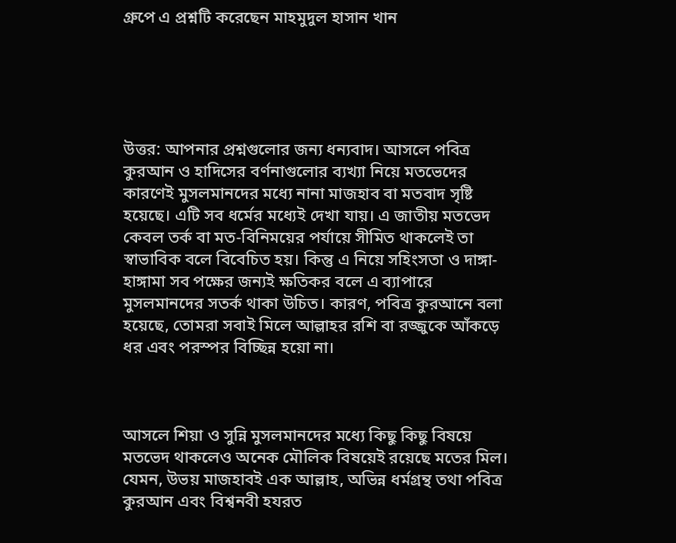গ্রুপে এ প্রশ্নটি করেছেন মাহমুদুল হাসান খান





উত্তর: আপনার প্রশ্নগুলোর জন্য ধন্যবাদ। আসলে পবিত্র কুরআন ও হাদিসের বর্ণনাগুলোর ব্যখ্যা নিয়ে মতভেদের কারণেই মুসলমানদের মধ্যে নানা মাজহাব বা মতবাদ সৃষ্টি হয়েছে। এটি সব ধর্মের মধ্যেই দেখা যায়। এ জাতীয় মতভেদ কেবল তর্ক বা মত-বিনিময়ের পর্যায়ে সীমিত থাকলেই তা স্বাভাবিক বলে বিবেচিত হয়। কিন্তু এ নিয়ে সহিংসতা ও দাঙ্গা-হাঙ্গামা সব পক্ষের জন্যই ক্ষতিকর বলে এ ব্যাপারে মুসলমানদের সতর্ক থাকা উচিত। কারণ, পবিত্র কুরআনে বলা হয়েছে, তোমরা সবাই মিলে আল্লাহর রশি বা রজ্জুকে আঁকড়ে ধর এবং পরস্পর বিচ্ছিন্ন হয়ো না।



আসলে শিয়া ও সুন্নি মুসলমানদের মধ্যে কিছু কিছু বিষয়ে মতভেদ থাকলেও অনেক মৌলিক বিষয়েই রয়েছে মতের মিল। যেমন, উভয় মাজহাবই এক আল্লাহ, অভিন্ন ধর্মগ্রন্থ তথা পবিত্র কুরআন এবং বিশ্বনবী হযরত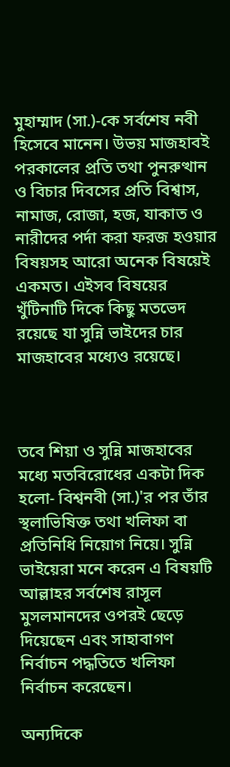মুহাম্মাদ (সা.)-কে সর্বশেষ নবী হিসেবে মানেন। উভয় মাজহাবই পরকালের প্রতি তথা পুনরুত্থান ও বিচার দিবসের প্রতি বিশ্বাস, নামাজ, রোজা, হজ, যাকাত ও নারীদের পর্দা করা ফরজ হওয়ার বিষয়সহ আরো অনেক বিষয়েই একমত। এইসব বিষয়ের খুঁটিনাটি দিকে কিছু মতভেদ রয়েছে যা সুন্নি ভাইদের চার মাজহাবের মধ্যেও রয়েছে।



তবে শিয়া ও সুন্নি মাজহাবের মধ্যে মতবিরোধের একটা দিক হলো- বিশ্বনবী (সা.)'র পর তাঁর স্থলাভিষিক্ত তথা খলিফা বা প্রতিনিধি নিয়োগ নিয়ে। সুন্নি ভাইয়েরা মনে করেন এ বিষয়টি আল্লাহর সর্বশেষ রাসূল মুসলমানদের ওপরই ছেড়ে দিয়েছেন এবং সাহাবাগণ নির্বাচন পদ্ধতিতে খলিফা নির্বাচন করেছেন।

অন্যদিকে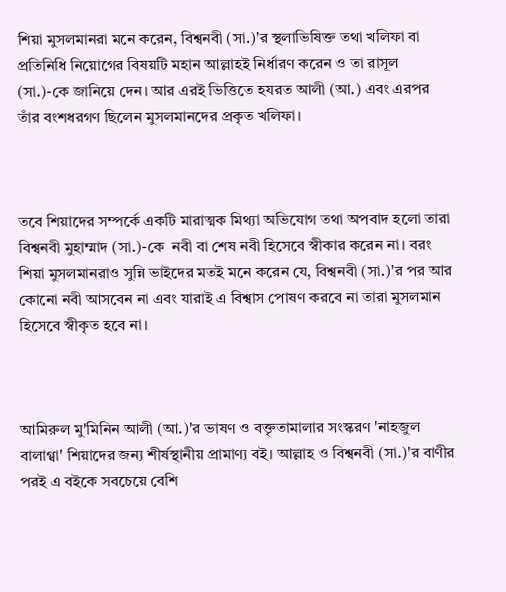শিয়া মুসলমানরা মনে করেন, বিশ্বনবী (সা.)'র স্থলাভিষিক্ত তথা খলিফা বা প্রতিনিধি নিয়োগের বিষয়টি মহান আল্লাহই নির্ধারণ করেন ও তা রাসূল (সা.)-কে জানিয়ে দেন। আর এরই ভিত্তিতে হযরত আলী (আ.) এবং এরপর তাঁর বংশধরগণ ছিলেন মুসলমানদের প্রকৃত খলিফা।



তবে শিয়াদের সম্পর্কে একটি মারাত্মক মিথ্যা অভিযোগ তথা অপবাদ হলো তারা বিশ্বনবী মুহাম্মাদ (সা.)-কে  নবী বা শেষ নবী হিসেবে স্বীকার করেন না। বরং শিয়া মুসলমানরাও সুন্নি ভাইদের মতই মনে করেন যে, বিশ্বনবী (সা.)'র পর আর কোনো নবী আসবেন না এবং যারাই এ বিশ্বাস পোষণ করবে না তারা মুসলমান হিসেবে স্বীকৃত হবে না।



আমিরুল মু'মিনিন আলী (আ.)'র ভাষণ ও বক্তৃতামালার সংস্করণ 'নাহজুল বালাগ্বা' শিয়াদের জন্য শীর্ষস্থানীয় প্রামাণ্য বই। আল্লাহ ও বিশ্বনবী (সা.)'র বাণীর পরই এ বইকে সবচেয়ে বেশি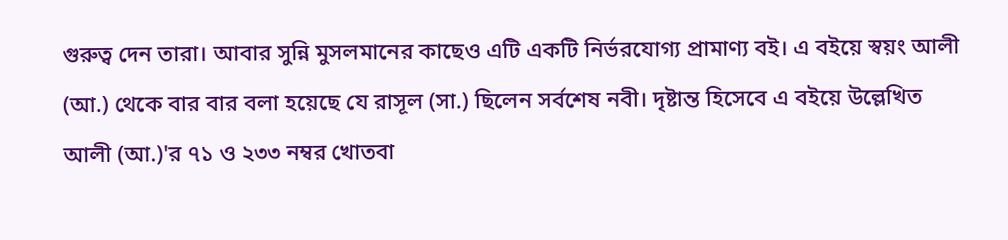গুরুত্ব দেন তারা। আবার সুন্নি মুসলমানের কাছেও এটি একটি নির্ভরযোগ্য প্রামাণ্য বই। এ বইয়ে স্বয়ং আলী (আ.) থেকে বার বার বলা হয়েছে যে রাসূল (সা.) ছিলেন সর্বশেষ নবী। দৃষ্টান্ত হিসেবে এ বইয়ে উল্লেখিত আলী (আ.)'র ৭১ ও ২৩৩ নম্বর খোতবা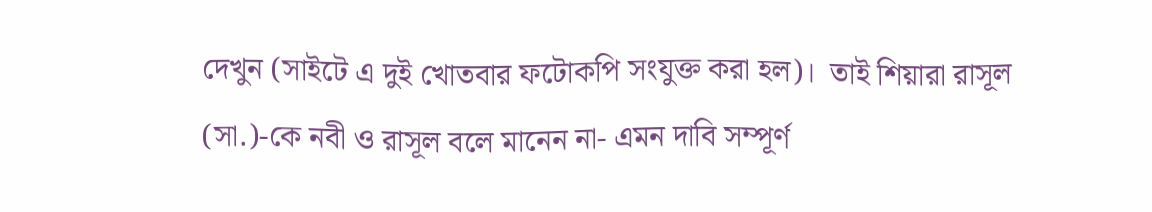দেখুন (সাইটে এ দুই খোতবার ফটোকপি সংযুক্ত করা হল)।  তাই শিয়ারা রাসূল (সা.)-কে নবী ও রাসূল বলে মানেন না- এমন দাবি সম্পূর্ণ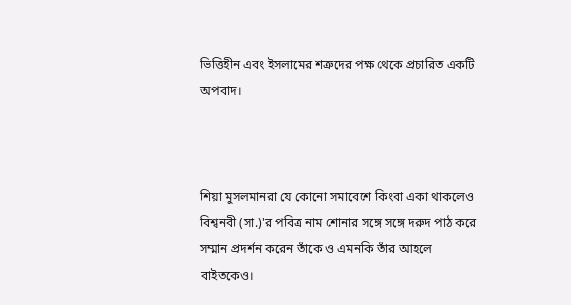ভিত্তিহীন এবং ইসলামের শত্রুদের পক্ষ থেকে প্রচারিত একটি অপবাদ।



শিয়া মুসলমানরা যে কোনো সমাবেশে কিংবা একা থাকলেও বিশ্বনবী (সা.)'র পবিত্র নাম শোনার সঙ্গে সঙ্গে দরুদ পাঠ করে সম্মান প্রদর্শন করেন তাঁকে ও এমনকি তাঁর আহলে বাইতকেও।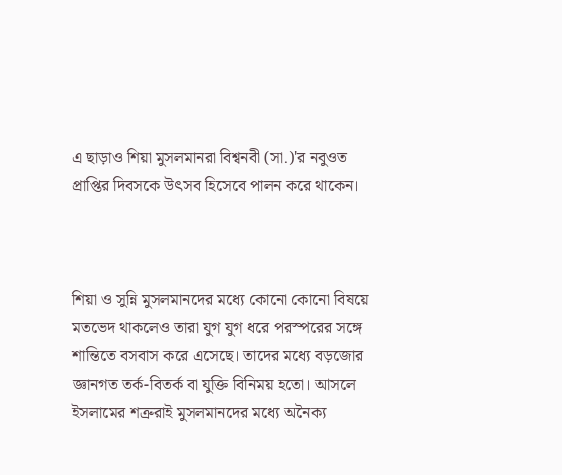এ ছাড়াও শিয়া মুসলমানরা বিশ্বনবী (সা.)'র নবুওত প্রাপ্তির দিবসকে উৎসব হিসেবে পালন করে থাকেন।



শিয়া ও সুন্নি মুসলমানদের মধ্যে কোনো কোনো বিষয়ে মতভেদ থাকলেও তারা যুগ যুগ ধরে পরস্পরের সঙ্গে শান্তিতে বসবাস করে এসেছে। তাদের মধ্যে বড়জোর জ্ঞানগত তর্ক-বিতর্ক বা যুক্তি বিনিময় হতো। আসলে ইসলামের শত্রুরাই মুসলমানদের মধ্যে অনৈক্য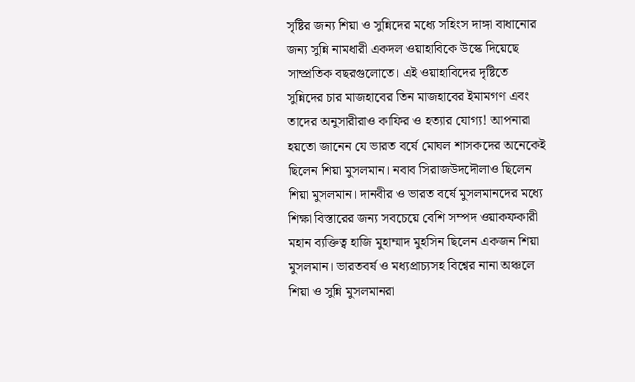সৃষ্টির জন্য শিয়া ও সুন্নিদের মধ্যে সহিংস দাঙ্গা বাধানোর জন্য সুন্নি নামধারী একদল ওয়াহাবিকে উস্কে দিয়েছে সাম্প্রতিক বছরগুলোতে। এই ওয়াহাবিদের দৃষ্টিতে সুন্নিদের চার মাজহাবের তিন মাজহাবের ইমামগণ এবং তাদের অনুসারীরাও কাফির ও হত্যার যোগ্য! আপনারা হয়তো জানেন যে ভারত বর্ষে মোঘল শাসকদের অনেকেই ছিলেন শিয়া মুসলমান। নবাব সিরাজউদদৌলাও ছিলেন শিয়া মুসলমান। দানবীর ও ভারত বর্ষে মুসলমানদের মধ্যে শিক্ষা বিস্তারের জন্য সবচেয়ে বেশি সম্পদ ওয়াকফকারী মহান ব্যক্তিত্ব হাজি মুহাম্মাদ মুহসিন ছিলেন একজন শিয়া মুসলমান। ভারতবর্ষ ও মধ্যপ্রাচ্যসহ বিশ্বের নানা অঞ্চলে শিয়া ও সুন্নি মুসলমানরা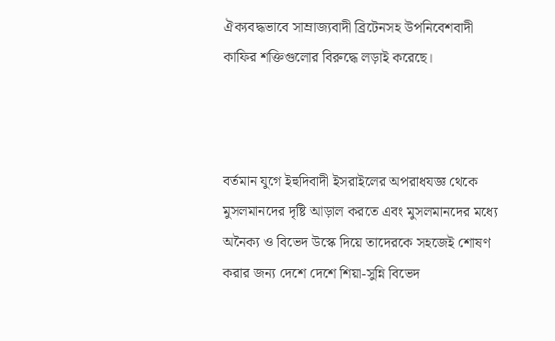ঐক্যবদ্ধভাবে সাম্রাজ্যবাদী ব্রিটেনসহ উপনিবেশবাদী কাফির শক্তিগুলোর বিরুদ্ধে লড়াই করেছে।



বর্তমান যুগে ইহুদিবাদী ইসরাইলের অপরাধযজ্ঞ থেকে মুসলমানদের দৃষ্টি আড়াল করতে এবং মুসলমানদের মধ্যে অনৈক্য ও বিভেদ উস্কে দিয়ে তাদেরকে সহজেই শোষণ করার জন্য দেশে দেশে শিয়া-সুন্নি বিভেদ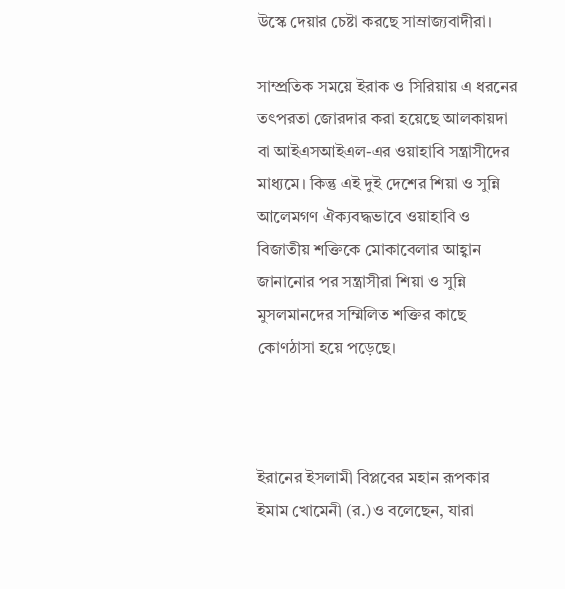উস্কে দেয়ার চেষ্টা করছে সাম্রাজ্যবাদীরা।

সাম্প্রতিক সময়ে ইরাক ও সিরিয়ায় এ ধরনের তৎপরতা জোরদার করা হয়েছে আলকায়দা বা আইএসআইএল-এর ওয়াহাবি সন্ত্রাসীদের মাধ্যমে। কিন্তু এই দুই দেশের শিয়া ও সুন্নি আলেমগণ ঐক্যবদ্ধভাবে ওয়াহাবি ও বিজাতীয় শক্তিকে মোকাবেলার আহ্বান জানানোর পর সন্ত্রাসীরা শিয়া ও সুন্নি মুসলমানদের সম্মিলিত শক্তির কাছে কোণঠাসা হয়ে পড়েছে।



ইরানের ইসলামী বিপ্লবের মহান রূপকার ইমাম খোমেনী (র.)ও বলেছেন, যারা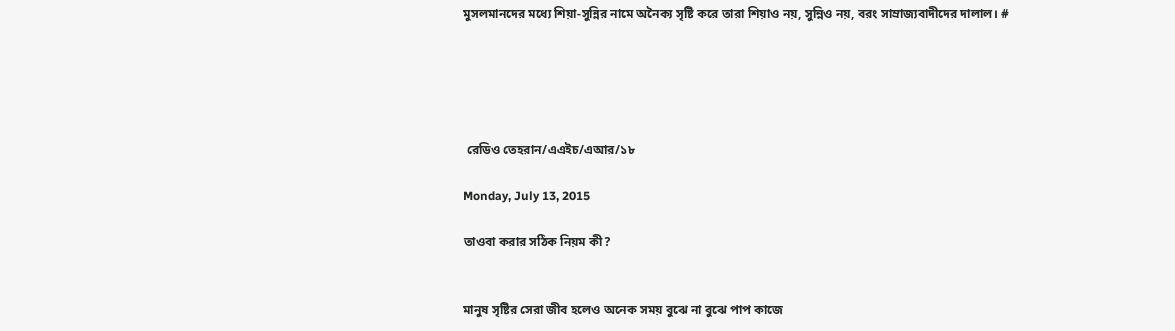মুসলমানদের মধ্যে শিয়া-সুন্নির নামে অনৈক্য সৃষ্টি করে তারা শিয়াও নয়, সুন্নিও নয়, বরং সাম্রাজ্যবাদীদের দালাল। #





 রেডিও তেহরান/এএইচ/এআর/১৮

Monday, July 13, 2015

তাওবা করার সঠিক নিয়ম কী?


মানুষ সৃষ্টির সেরা জীব হলেও অনেক সময় বুঝে না বুঝে পাপ কাজে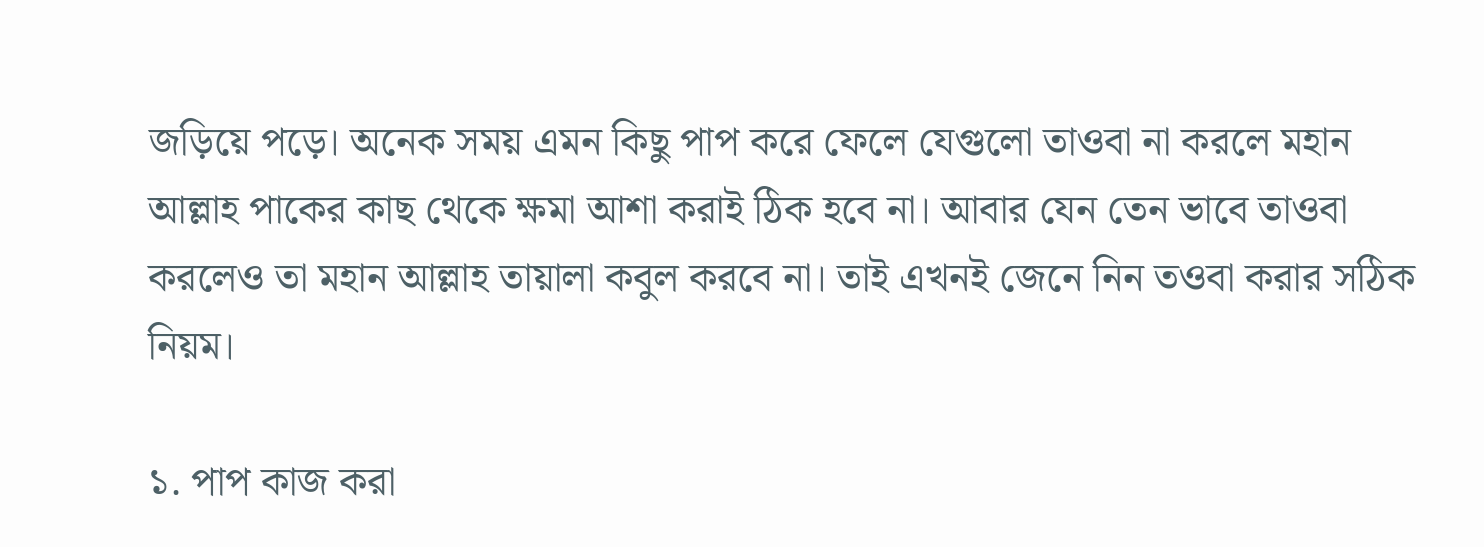জড়িয়ে পড়ে। অনেক সময় এমন কিছু পাপ করে ফেলে যেগুলো তাওবা না করলে মহান আল্লাহ পাকের কাছ থেকে ক্ষমা আশা করাই ঠিক হবে না। আবার যেন তেন ভাবে তাওবা করলেও তা মহান আল্লাহ তায়ালা কবুল করবে না। তাই এখনই জেনে নিন তওবা করার সঠিক নিয়ম।

১. পাপ কাজ করা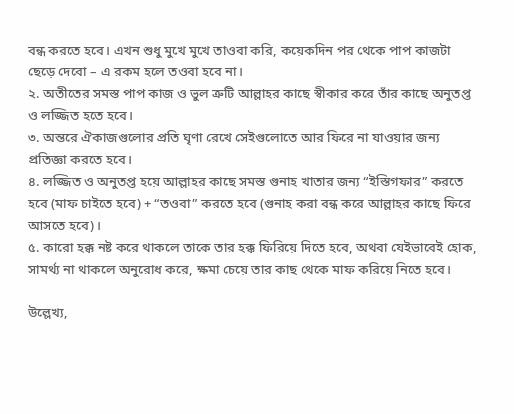বন্ধ করতে হবে। এখন শুধু মুখে মুখে তাওবা করি, কয়েকদিন পর থেকে পাপ কাজটা ছেড়ে দেবো – এ রকম হলে তওবা হবে না।
২. অতীতের সমস্ত পাপ কাজ ও ভুল ত্রুটি আল্লাহর কাছে স্বীকার করে তাঁর কাছে অনুতপ্ত ও লজ্জিত হতে হবে।
৩. অন্তরে ঐকাজগুলোর প্রতি ঘৃণা রেখে সেইগুলোতে আর ফিরে না যাওয়ার জন্য প্রতিজ্ঞা করতে হবে।
৪. লজ্জিত ও অনুতপ্ত হয়ে আল্লাহর কাছে সমস্ত গুনাহ খাতার জন্য “ইস্তিগফার” করতে হবে (মাফ চাইতে হবে) + “তওবা” করতে হবে (গুনাহ করা বন্ধ করে আল্লাহর কাছে ফিরে আসতে হবে)।
৫. কারো হক্ক নষ্ট করে থাকলে তাকে তার হক্ক ফিরিয়ে দিতে হবে, অথবা যেইভাবেই হোক, সামর্থ্য না থাকলে অনুরোধ করে, ক্ষমা চেয়ে তার কাছ থেকে মাফ করিয়ে নিতে হবে।

উল্লেখ্য,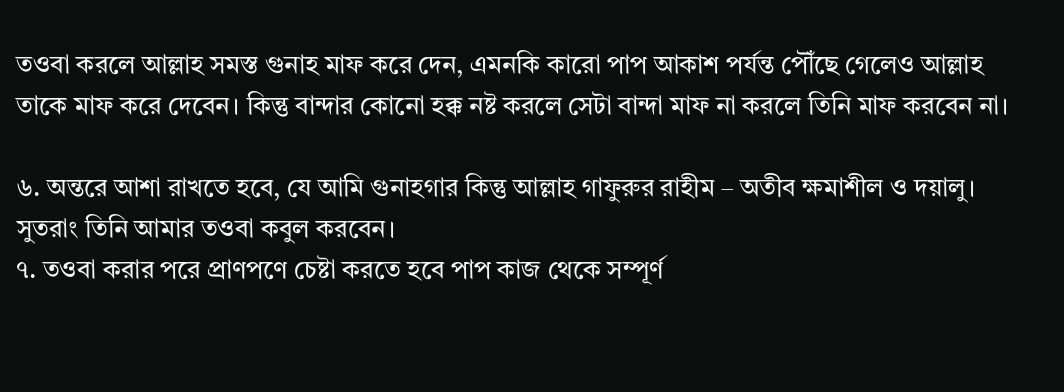তওবা করলে আল্লাহ সমস্ত গুনাহ মাফ করে দেন, এমনকি কারো পাপ আকাশ পর্যন্ত পৌঁছে গেলেও আল্লাহ তাকে মাফ করে দেবেন। কিন্তু বান্দার কোনো হক্ক নষ্ট করলে সেটা বান্দা মাফ না করলে তিনি মাফ করবেন না।

৬. অন্তরে আশা রাখতে হবে, যে আমি গুনাহগার কিন্তু আল্লাহ গাফুরুর রাহীম – অতীব ক্ষমাশীল ও দয়ালু। সুতরাং তিনি আমার তওবা কবুল করবেন।
৭. তওবা করার পরে প্রাণপণে চেষ্টা করতে হবে পাপ কাজ থেকে সম্পূর্ণ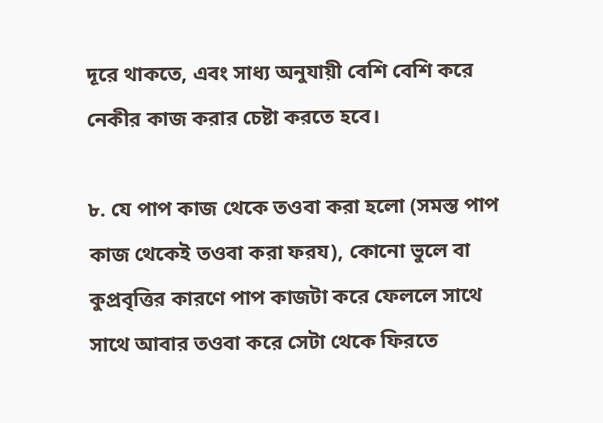দূরে থাকতে, এবং সাধ্য অনুযায়ী বেশি বেশি করে নেকীর কাজ করার চেষ্টা করতে হবে।

৮. যে পাপ কাজ থেকে তওবা করা হলো (সমস্ত পাপ কাজ থেকেই তওবা করা ফরয), কোনো ভুলে বা কুপ্রবৃত্তির কারণে পাপ কাজটা করে ফেললে সাথে সাথে আবার তওবা করে সেটা থেকে ফিরতে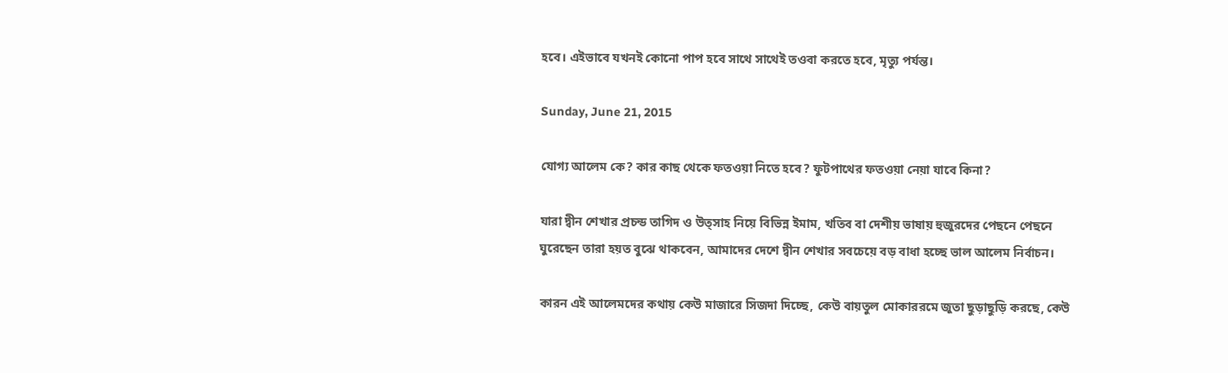হবে। এইভাবে যখনই কোনো পাপ হবে সাথে সাথেই তওবা করতে হবে, মৃত্যু পর্যন্ত।

Sunday, June 21, 2015

যোগ্য আলেম কে? কার কাছ থেকে ফতওয়া নিতে হবে? ফুটপাথের ফতওয়া নেয়া যাবে কিনা?

যারা দ্বীন শেখার প্রচন্ড তাগিদ ও উত্সাহ নিয়ে বিভিন্ন ইমাম, খতিব বা দেশীয় ভাষায় হুজুরদের পেছনে পেছনে ঘুরেছেন তারা হয়ত বুঝে থাকবেন, আমাদের দেশে দ্বীন শেখার সবচেয়ে বড় বাধা হচ্ছে ভাল আলেম নির্বাচন।

কারন এই আলেমদের কথায় কেউ মাজারে সিজদা দিচ্ছে, কেউ বায়তুল মোকাররমে জুতা ছুড়াছুড়ি করছে, কেউ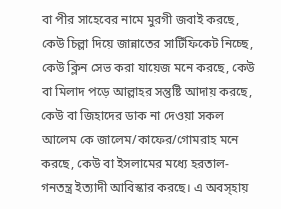বা পীর সাহেবের নামে মুরগী জবাই করছে, কেউ চিল্লা দিয়ে জান্নাতের সার্টিফিকেট নিচ্ছে, কেউ ক্লিন সেভ করা যায়েজ মনে করছে, কেউ বা মিলাদ পড়ে আল্লাহর সন্তুষ্টি আদায় করছে, কেউ বা জিহাদের ডাক না দেওয়া সকল আলেম কে জালেম/কাফের/গোমরাহ মনে করছে, কেউ বা ইসলামের মধ্যে হরতাল-গনতন্ত্র ইত্যাদী আবিস্কার করছে। এ অবস্হায়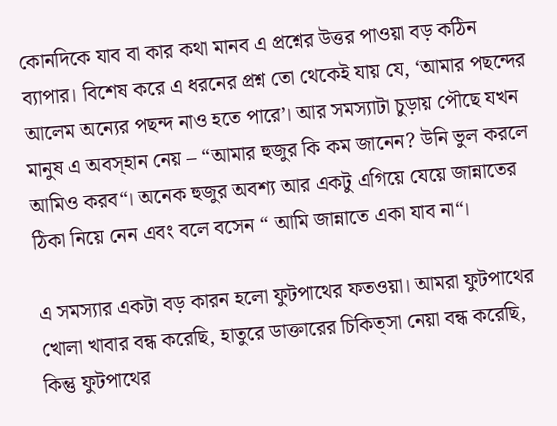কোনদিকে যাব বা কার কথা মানব এ প্রশ্নের উত্তর পাওয়া বড় কঠিন ব্যাপার। বিশেষ করে এ ধরনের প্রশ্ন তো থেকেই যায় যে, ‘আমার পছন্দের আলেম অন্যের পছন্দ নাও হতে পারে’। আর সমস্যাটা চুড়ায় পৌছে যখন মানুষ এ অবস্হান নেয় – “আমার হুজুর কি কম জানেন? উনি ভুল করলে আমিও করব“। অনেক হুজুর অবশ্য আর একটু এগিয়ে যেয়ে জান্নাতের ঠিকা নিয়ে নেন এবং বলে বসেন “ আমি জান্নাতে একা যাব না“।

এ সমস্যার একটা বড় কারন হলো ফুটপাথের ফতওয়া। আমরা ফুটপাথের খোলা খাবার বন্ধ করেছি, হাতুরে ডাক্তারের চিকিত্সা নেয়া বন্ধ করেছি, কিন্তু ফুটপাথের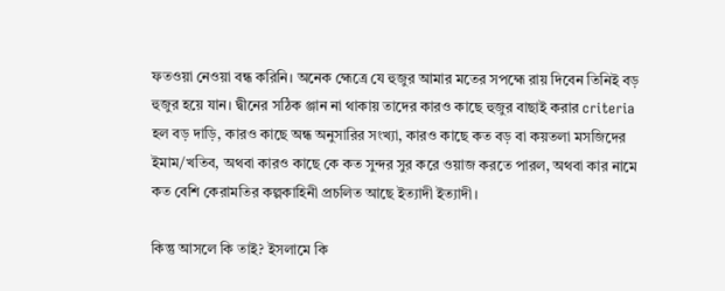ফতওয়া নেওয়া বন্ধ করিনি। অনেক হ্মেত্রে যে হুজুর আমার মতের সপহ্মে রায় দিবেন তিনিই বড় হুজুর হয়ে যান। দ্বীনের সঠিক ঞ্জান না থাকায় তাদের কারও কাছে হুজুর বাছাই করার criteria হল বড় দাড়ি, কারও কাছে অন্ধ অনুসারির সংখ্যা, কারও কাছে কত বড় বা কয়তলা মসজিদের ইমাম/খতিব, অথবা কারও কাছে কে কত সুন্দর সুর করে ওয়াজ করতে পারল, অথবা কার নামে কত বেশি কেরামতির কল্পকাহিনী প্রচলিত আছে ইত্যাদী ইত্যাদী।

কিন্তু আসলে কি তাই? ইসলামে কি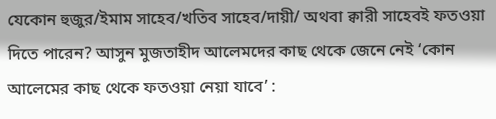যেকোন হুজুর/ইমাম সাহেব/খতিব সাহেব/দায়ী/ অথবা ক্বারী সাহেবই ফতওয়া দিতে পারেন? আসুন মুজতাহীদ আলেমদের কাছ থেকে জেনে নেই ‘কোন আলেমের কাছ থেকে ফতওয়া নেয়া যাবে’ :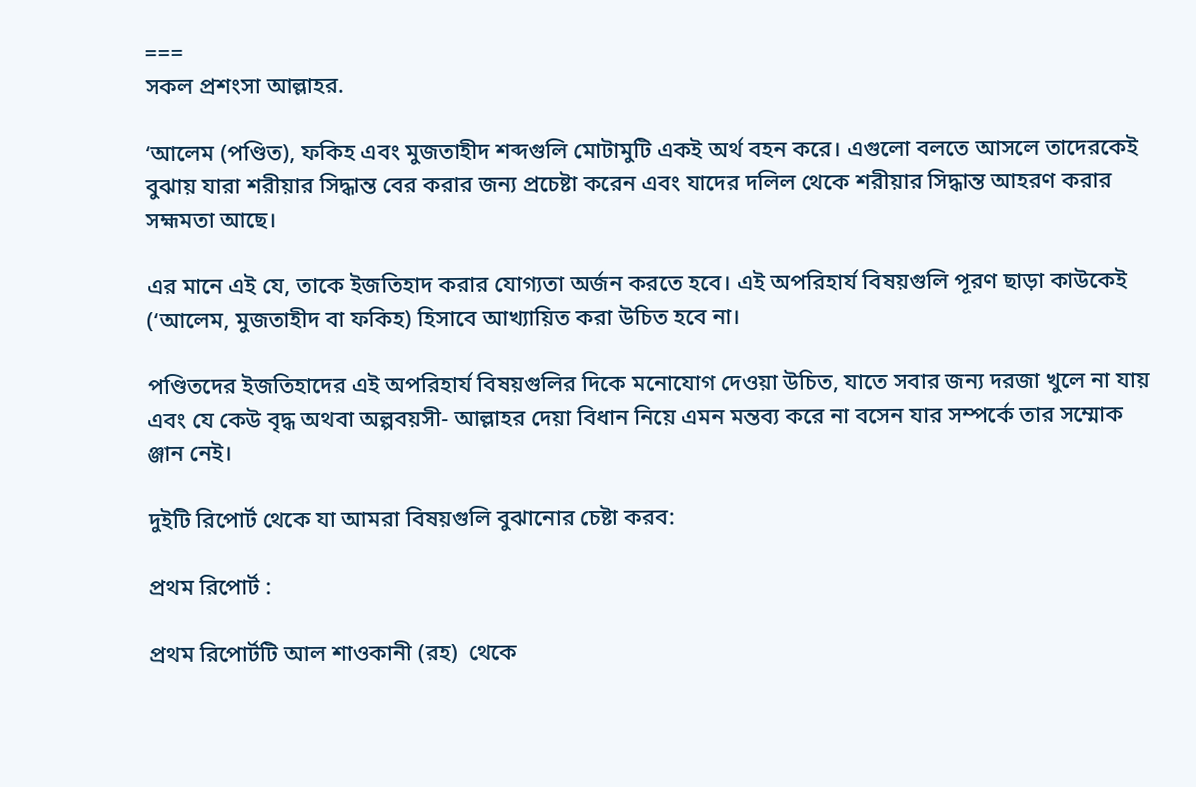===
সকল প্রশংসা আল্লাহর.

‘আলেম (পণ্ডিত), ফকিহ এবং মুজতাহীদ শব্দগুলি মোটামুটি একই অর্থ বহন করে। এগুলো বলতে আসলে তাদেরকেই বুঝায় যারা শরীয়ার সিদ্ধান্ত বের করার জন্য প্রচেষ্টা করেন এবং যাদের দলিল থেকে শরীয়ার সিদ্ধান্ত আহরণ করার সহ্মমতা আছে।

এর মানে এই যে, তাকে ইজতিহাদ করার যোগ্যতা অর্জন করতে হবে। এই অপরিহার্য বিষয়গুলি পূরণ ছাড়া কাউকেই (‘আলেম, মুজতাহীদ বা ফকিহ) হিসাবে আখ্যায়িত করা উচিত হবে না।

পণ্ডিতদের ইজতিহাদের এই অপরিহার্য বিষয়গুলির দিকে মনোযোগ দেওয়া উচিত, যাতে সবার জন্য দরজা খুলে না যায় এবং যে কেউ বৃদ্ধ অথবা অল্পবয়সী- আল্লাহর দেয়া বিধান নিয়ে এমন মন্তব্য করে না বসেন যার সম্পর্কে তার সম্মোক ঞ্জান নেই।

দুইটি রিপোর্ট থেকে যা আমরা বিষয়গুলি বুঝানোর চেষ্টা করব:

প্রথম রিপোর্ট :

প্রথম রিপোর্টটি আল শাওকানী (রহ)  থেকে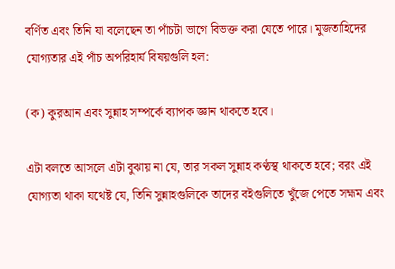বর্ণিত এবং তিনি যা বলেছেন তা পাঁচটা ভাগে বিভক্ত করা যেতে পারে। মুজতাহিদের যোগ্যতার এই পাঁচ অপরিহার্য বিষয়গুলি হল:

(ক) কুরআন এবং সুন্নাহ সম্পর্কে ব্যাপক জ্ঞান থাকতে হবে।

এটা বলতে আসলে এটা বুঝায় না যে, তার সকল সুন্নাহ কণ্ঠস্থ থাকতে হবে; বরং এই যোগ্যতা থাকা যথেষ্ট যে, তিনি সুন্নাহগুলিকে তাদের বইগুলিতে খুঁজে পেতে সহ্মম এবং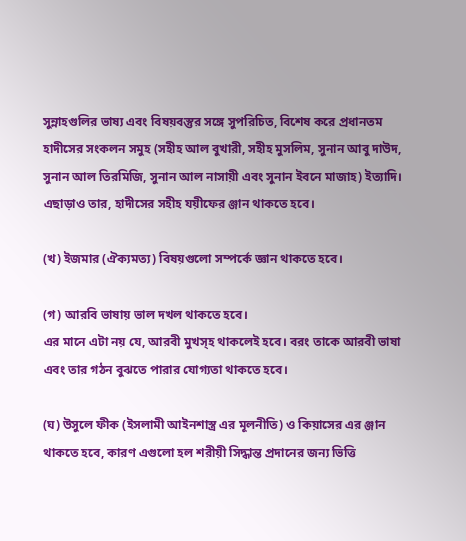সুন্নাহগুলির ভাষ্য এবং বিষয়বস্তুর সঙ্গে সুপরিচিত, বিশেষ করে প্রধানতম হাদীসের সংকলন সমুহ (সহীহ আল বুখারী, সহীহ মুসলিম, সুনান আবু দাউদ, সুনান আল তিরমিজি, সুনান আল নাসায়ী এবং সুনান ইবনে মাজাহ) ইত্যাদি।
এছাড়াও তার, হাদীসের সহীহ যয়ীফের ঞ্জান থাকতে হবে।

(খ) ইজমার (ঐক্যমত্য) বিষয়গুলো সম্পর্কে জ্ঞান থাকতে হবে।

(গ) আরবি ভাষায় ভাল দখল থাকতে হবে।
এর মানে এটা নয় যে, আরবী মুখস্হ থাকলেই হবে। বরং তাকে আরবী ভাষা এবং তার গঠন বুঝতে পারার যোগ্যতা থাকতে হবে।

(ঘ) উসুলে ফীক (ইসলামী আইনশাস্ত্র এর মূলনীতি) ও কিয়াসের এর ঞ্জান থাকতে হবে, কারণ এগুলো হল শরীয়ী সিদ্ধান্ত প্রদানের জন্য ভিত্তি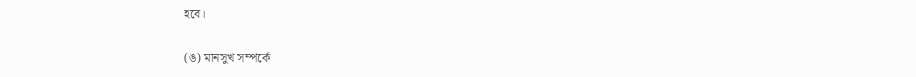হবে।

(ঙ) মানসুখ সম্পর্কে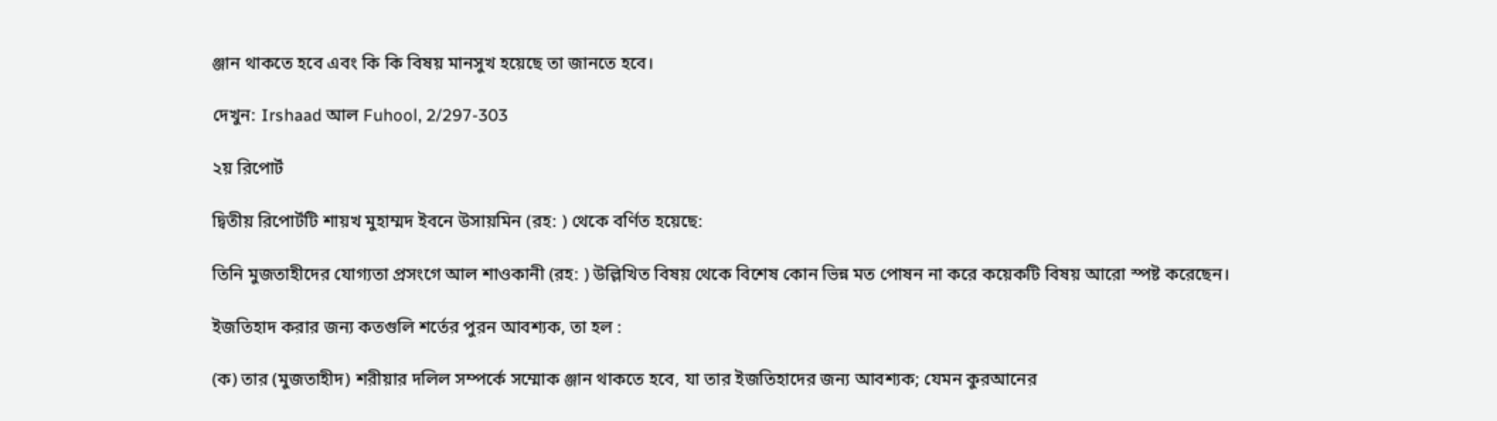ঞ্জান থাকতে হবে এবং কি কি বিষয় মানসুখ হয়েছে তা জানতে হবে।

দেখুন: Irshaad আল Fuhool, 2/297-303

২য় রিপোর্ট

দ্বিতীয় রিপোর্টটি শায়খ মুহাম্মদ ইবনে উসায়মিন (রহ: ) থেকে বর্ণিত হয়েছে:

তিনি মুজতাহীদের যোগ্যতা প্রসংগে আল শাওকানী (রহ: ) উল্লিখিত বিষয় থেকে বিশেষ কোন ভিন্ন মত পোষন না করে কয়েকটি বিষয় আরো স্পষ্ট করেছেন।

ইজতিহাদ করার জন্য কতগুলি শর্তের পুরন আবশ্যক, তা হল :

(ক) তার (মুজতাহীদ) শরীয়ার দলিল সম্পর্কে সম্মোক ঞ্জান থাকতে হবে, যা তার ইজতিহাদের জন্য আবশ্যক; যেমন কুরআনের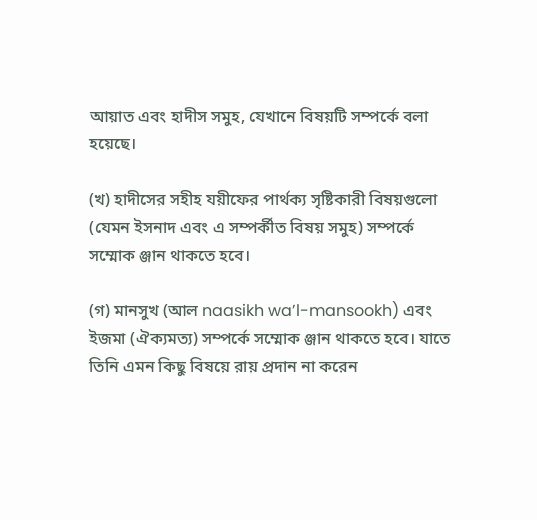আয়াত এবং হাদীস সমুহ, যেখানে বিষয়টি সম্পর্কে বলা হয়েছে।

(খ) হাদীসের সহীহ যয়ীফের পার্থক্য সৃষ্টিকারী বিষয়গুলো (যেমন ইসনাদ এবং এ সম্পর্কীত বিষয় সমুহ) সম্পর্কে সম্মোক ঞ্জান থাকতে হবে।

(গ) মানসুখ (আল naasikh wa’l-mansookh) এবং ইজমা (ঐক্যমত্য) সম্পর্কে সম্মোক ঞ্জান থাকতে হবে। যাতে তিনি এমন কিছু বিষয়ে রায় প্রদান না করেন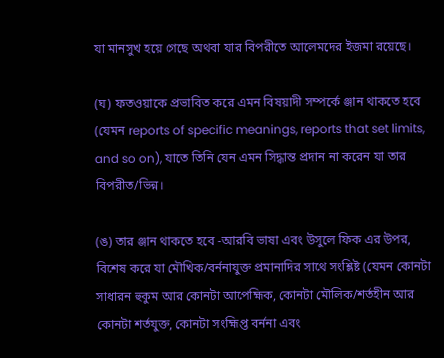যা মানসুখ হয়ে গেছে অথবা যার বিপরীতে আলেমদের ইজমা রয়েছে।

(ঘ) ফতওয়াকে প্রভাবিত করে এমন বিষয়াদী সম্পর্কে ঞ্জান থাকতে হবে (যেমন reports of specific meanings, reports that set limits, and so on), যাতে তিনি যেন এমন সিদ্ধান্ত প্রদান না করেন যা তার বিপরীত/ভিন্ন।

(ঙ) তার ঞ্জান থাকতে হবে -আরবি ভাষা এবং উসুলে ফিক এর উপর, বিশেষ করে যা মৌখিক/বর্ননাযুক্ত প্রমানাদির সাথে সংশ্লিষ্ট (যেমন কোনটা সাধারন হুকুম আর কোনটা আপেহ্মিক, কোনটা মৌলিক/শর্তহীন আর কোনটা শর্তযুক্ত, কোনটা সংহ্মিপ্ত বর্ননা এবং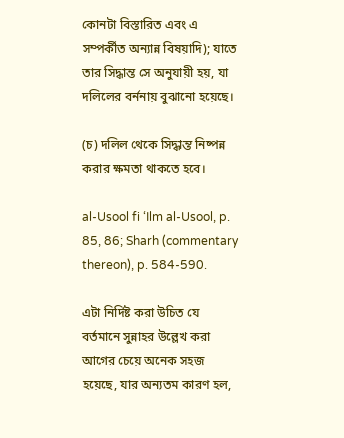কোনটা বিস্তারিত এবং এ সম্পর্কীত অন্যান্ন বিষয়াদি); যাতে তার সিদ্ধান্ত সে অনুযায়ী হয়, যা দলিলের বর্ননায় বুঝানো হয়েছে।

(চ) দলিল থেকে সিদ্ধান্ত নিষ্পন্ন করার ক্ষমতা থাকতে হবে।

al-Usool fi ‘Ilm al-Usool, p. 85, 86; Sharh (commentary thereon), p. 584-590.

এটা নির্দিষ্ট করা উচিত যে বর্তমানে সুন্নাহর উল্লেখ করা আগের চেয়ে অনেক সহজ হয়েছে, যার অন্যতম কারণ হল,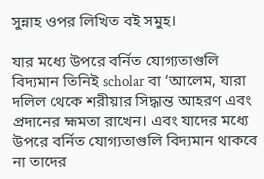সুন্নাহ ওপর লিখিত বই সমুহ।

যার মধ্যে উপরে বর্নিত যোগ্যতাগুলি বিদ্যমান তিনিই scholar বা ‘আলেম, যারা দলিল থেকে শরীয়ার সিদ্ধান্ত আহরণ এবং প্রদানের হ্মমতা রাখেন। এবং যাদের মধ্যে উপরে বর্নিত যোগ্যতাগুলি বিদ্যমান থাকবে না তাদের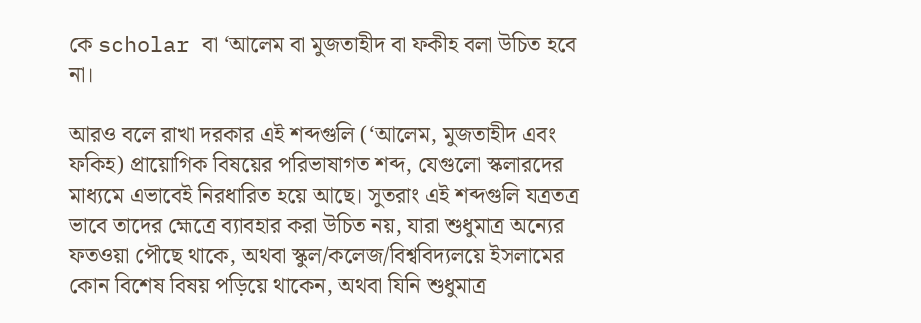কে scholar বা ‘আলেম বা মুজতাহীদ বা ফকীহ বলা উচিত হবে না।

আরও বলে রাখা দরকার এই শব্দগুলি (‘আলেম, মুজতাহীদ এবং ফকিহ) প্রায়োগিক বিষয়ের পরিভাষাগত শব্দ, যেগুলো স্কলারদের মাধ্যমে এভাবেই নিরধারিত হয়ে আছে। সুতরাং এই শব্দগুলি যত্রতত্র ভাবে তাদের হ্মেত্রে ব্যাবহার করা উচিত নয়, যারা শুধুমাত্র অন্যের ফতওয়া পৌছে থাকে, অথবা স্কুল/কলেজ/বিশ্ববিদ্যলয়ে ইসলামের কোন বিশেষ বিষয় পড়িয়ে থাকেন, অথবা যিনি শুধুমাত্র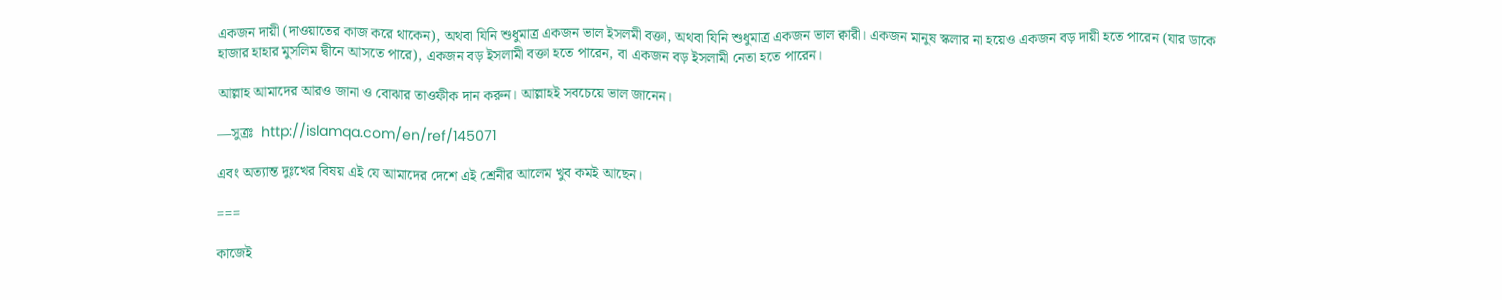একজন দায়ী (দাওয়াতের কাজ করে থাকেন), অথবা যিনি শুধুমাত্র একজন ভাল ইসলমী বক্তা, অথবা যিনি শুধুমাত্র একজন ভাল ক্বারী। একজন মানুষ স্কলার না হয়েও একজন বড় দায়ী হতে পারেন (যার ডাকে হাজার হাহার মুসলিম দ্বীনে আসতে পারে), একজন বড় ইসলামী বক্তা হতে পারেন, বা একজন বড় ইসলামী নেতা হতে পারেন।

আল্লাহ আমাদের আরও জানা ও বোঝার তাওফীক দান করুন। আল্লাহই সবচেয়ে ভাল জানেন।

—সুত্রঃ  http://islamqa.com/en/ref/145071

এবং অত্যান্ত দুঃখের বিষয় এই যে আমাদের দেশে এই শ্রেনীর আলেম খুব কমই আছেন।

===

কাজেই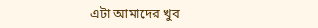এটা আমাদের খুব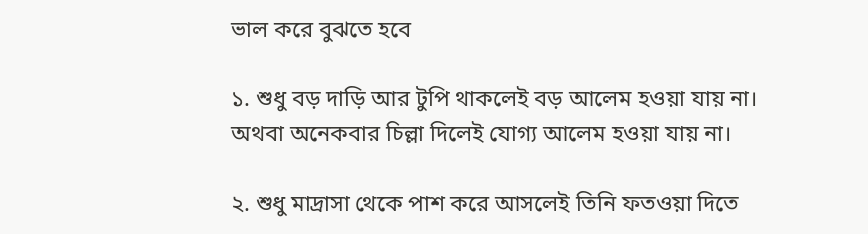ভাল করে বুঝতে হবে

১. শুধু বড় দাড়ি আর টুপি থাকলেই বড় আলেম হওয়া যায় না। অথবা অনেকবার চিল্লা দিলেই যোগ্য আলেম হওয়া যায় না।

২. শুধু মাদ্রাসা থেকে পাশ করে আসলেই তিনি ফতওয়া দিতে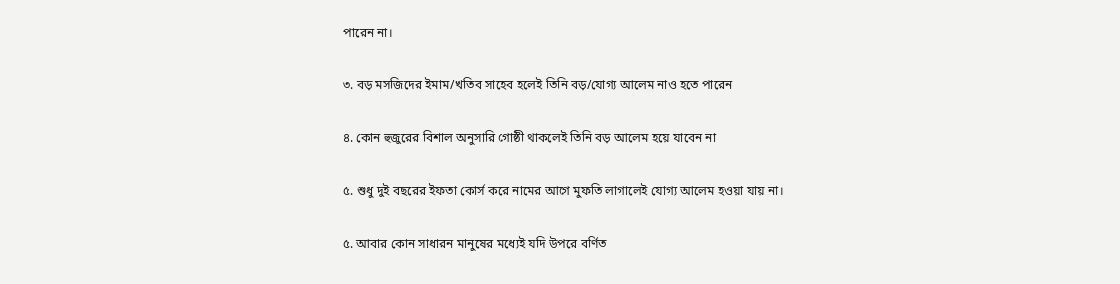পারেন না।

৩. বড় মসজিদের ইমাম/খতিব সাহেব হলেই তিনি বড়/যোগ্য আলেম নাও হতে পারেন

৪. কোন হুজুরের বিশাল অনুসারি গোষ্ঠী থাকলেই তিনি বড় আলেম হয়ে যাবেন না

৫. শুধু দুই বছরের ইফতা কোর্স করে নামের আগে মুফতি লাগালেই যোগ্য আলেম হওয়া যায় না।

৫. আবার কোন সাধারন মানুষের মধ্যেই যদি উপরে বর্ণিত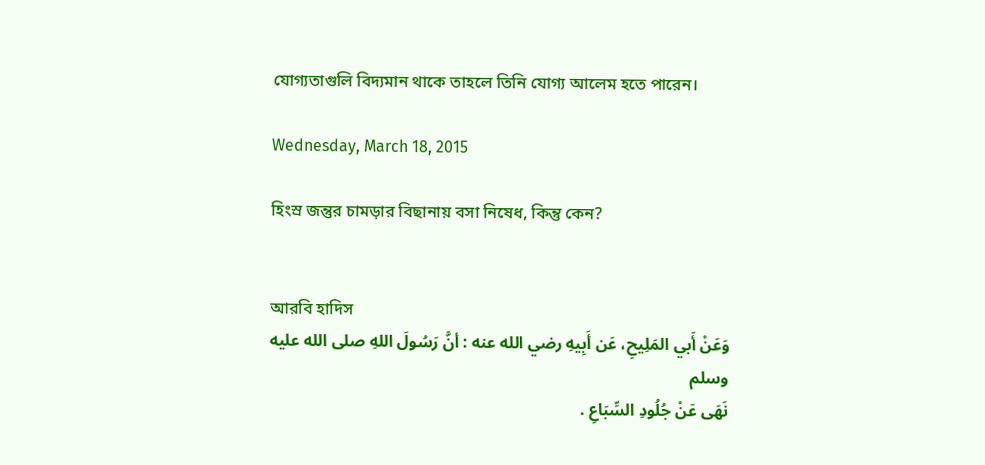যোগ্যতাগুলি বিদ্যমান থাকে তাহলে তিনি যোগ্য আলেম হতে পারেন।

Wednesday, March 18, 2015

হিংস্র জন্তুর চামড়ার বিছানায় বসা নিষেধ, কিন্তু কেন?


আরবি হাদিস
وَعَنْ أَبي المَلِيحِ، عَن أَبِيهِ رضي الله عنه : أنَّ رَسُولَ اللهِ صلى الله عليه وسلم
نَهَى عَنْ جُلُودِ السِّبَاعِ .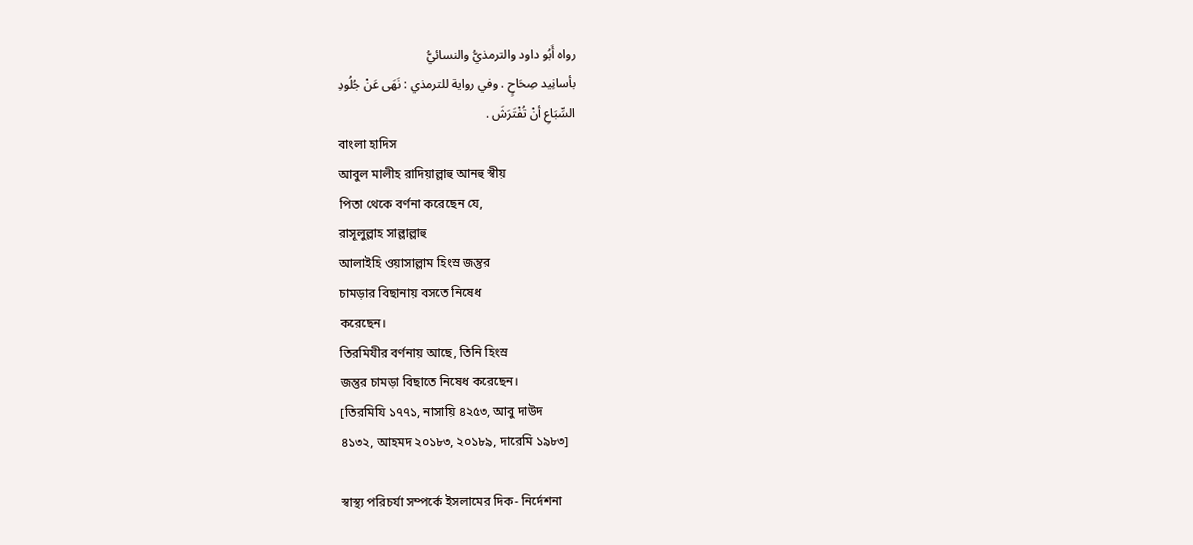رواه أَبُو داود والترمذيُّ والنسائيُّ
بأسانِيد صِحَاحٍ . وفي رواية للترمذي : نَهَى عَنْ جُلُودِ
السِّبَاعِ أنْ تُفْتَرَشَ .
বাংলা হাদিস
আবুল মালীহ রাদিয়াল্লাহু আনহু স্বীয়
পিতা থেকে বর্ণনা করেছেন যে,
রাসূলুল্লাহ সাল্লাল্লাহু
আলাইহি ওয়াসাল্লাম হিংস্র জন্তুর
চামড়ার বিছানায় বসতে নিষেধ
করেছেন।
তিরমিযীর বর্ণনায় আছে, তিনি হিংস্র
জন্তুর চামড়া বিছাতে নিষেধ করেছেন।
[তিরমিযি ১৭৭১, নাসায়ি ৪২৫৩, আবু দাউদ
৪১৩২, আহমদ ২০১৮৩, ২০১৮৯, দারেমি ১৯৮৩]

স্বাস্থ্য পরিচর্যা সম্পর্কে ইসলামের দিক- নির্দেশনা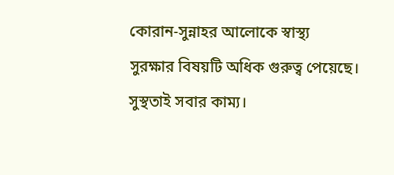কোরান-সুন্নাহর আলোকে স্বাস্থ্য
সুরক্ষার বিষয়টি অধিক গুরুত্ব পেয়েছে।
সুস্থতাই সবার কাম্য।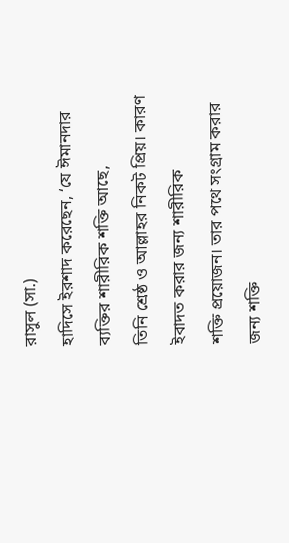রাসুল (সা.)
হাদিসে ইরশাদ করেছেন, ‘যে ঈমানদার
ব্যক্তির শারীরিক শক্তি আছে,
তিনি শ্রেষ্ঠ ও আল্লাহর নিকট প্রিয়। কারণ
ইবাদত করার জন্য শারীরিক
শক্তি প্রয়োজন। তার পথে সংগ্রাম করার
জন্য শক্তি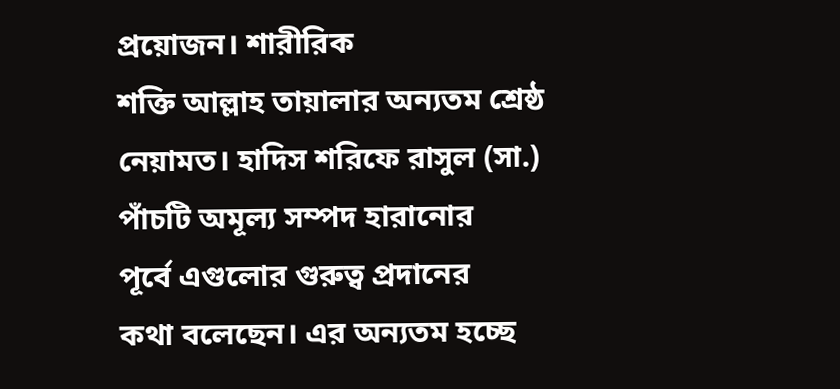প্রয়োজন। শারীরিক
শক্তি আল্লাহ তায়ালার অন্যতম শ্রেষ্ঠ
নেয়ামত। হাদিস শরিফে রাসুল (সা.)
পাঁচটি অমূল্য সম্পদ হারানোর
পূর্বে এগুলোর গুরুত্ব প্রদানের
কথা বলেছেন। এর অন্যতম হচ্ছে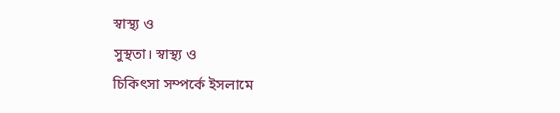স্বাস্থ্য ও
সুস্থতা। স্বাস্থ্য ও
চিকিৎসা সম্পর্কে ইসলামে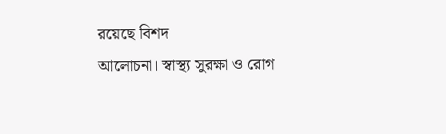রয়েছে বিশদ
আলোচনা। স্বাস্থ্য সুরক্ষা ও রোগ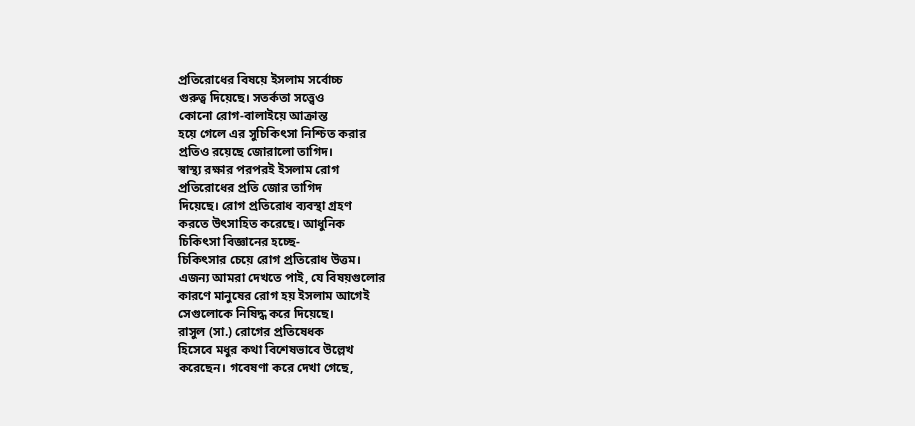প্রতিরোধের বিষয়ে ইসলাম সর্বোচ্চ
গুরুত্ব দিয়েছে। সতর্কতা সত্ত্বেও
কোনো রোগ-বালাইয়ে আক্রান্ত
হয়ে গেলে এর সুচিকিৎসা নিশ্চিত করার
প্রতিও রয়েছে জোরালো তাগিদ।
স্বাস্থ্য রক্ষার পরপরই ইসলাম রোগ
প্রতিরোধের প্রতি জোর তাগিদ
দিয়েছে। রোগ প্রতিরোধ ব্যবস্থা গ্রহণ
করতে উৎসাহিত করেছে। আধুনিক
চিকিৎসা বিজ্ঞানের হচ্ছে-
চিকিৎসার চেয়ে রোগ প্রতিরোধ উত্তম।
এজন্য আমরা দেখতে পাই, যে বিষয়গুলোর
কারণে মানুষের রোগ হয় ইসলাম আগেই
সেগুলোকে নিষিদ্ধ করে দিয়েছে।
রাসুল (সা.) রোগের প্রতিষেধক
হিসেবে মধুর কথা বিশেষভাবে উল্লেখ
করেছেন। গবেষণা করে দেখা গেছে,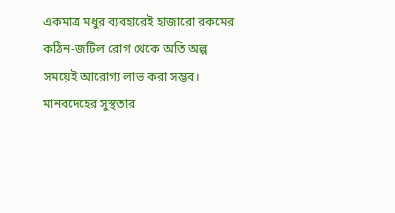একমাত্র মধুর ব্যবহারেই হাজারো রকমের
কঠিন-জটিল রোগ থেকে অতি অল্প
সময়েই আরোগ্য লাভ করা সম্ভব।
মানবদেহের সুস্থতার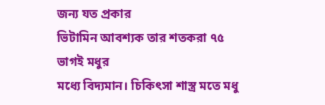জন্য যত প্রকার
ভিটামিন আবশ্যক তার শতকরা ৭৫ ভাগই মধুর
মধ্যে বিদ্যমান। চিকিৎসা শাস্ত্র মতে মধু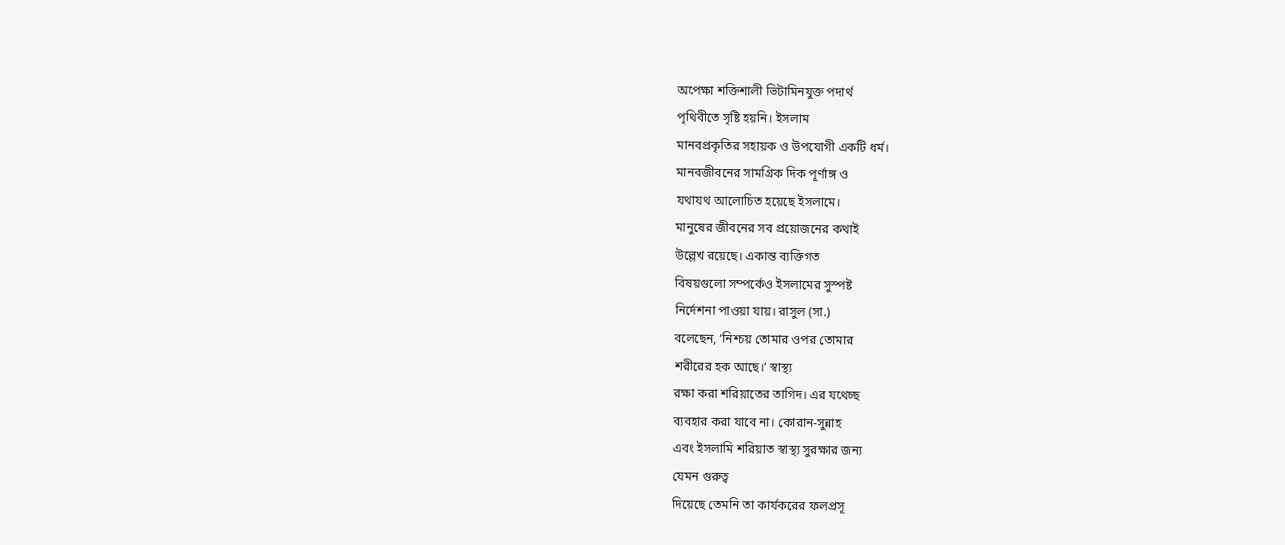অপেক্ষা শক্তিশালী ভিটামিনযুক্ত পদার্থ
পৃথিবীতে সৃষ্টি হয়নি। ইসলাম
মানবপ্রকৃতির সহায়ক ও উপযোগী একটি ধর্ম।
মানবজীবনের সামগ্রিক দিক পূর্ণাঙ্গ ও
যথাযথ আলোচিত হয়েছে ইসলামে।
মানুষের জীবনের সব প্রয়োজনের কথাই
উল্লেখ রয়েছে। একান্ত ব্যক্তিগত
বিষয়গুলো সম্পর্কেও ইসলামের সুস্পষ্ট
নির্দেশনা পাওয়া যায়। রাসুল (সা.)
বলেছেন, ‘নিশ্চয় তোমার ওপর তোমার
শরীরের হক আছে।’ স্বাস্থ্য
রক্ষা করা শরিয়াতের তাগিদ। এর যথেচ্ছ
ব্যবহার করা যাবে না। কোরান-সুন্নাহ
এবং ইসলামি শরিয়াত স্বাস্থ্য সুরক্ষার জন্য
যেমন গুরুত্ব
দিয়েছে তেমনি তা কার্যকরের ফলপ্রসূ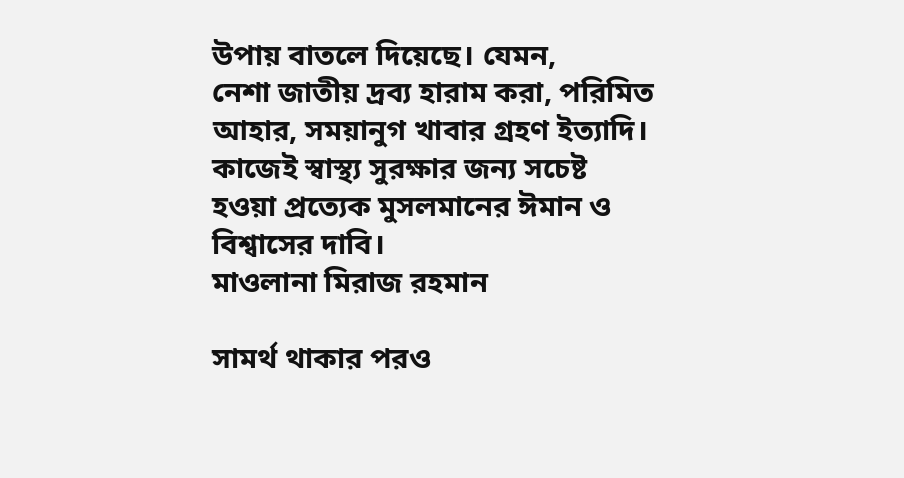উপায় বাতলে দিয়েছে। যেমন,
নেশা জাতীয় দ্রব্য হারাম করা, পরিমিত
আহার, সময়ানুগ খাবার গ্রহণ ইত্যাদি।
কাজেই স্বাস্থ্য সুরক্ষার জন্য সচেষ্ট
হওয়া প্রত্যেক মুসলমানের ঈমান ও
বিশ্বাসের দাবি।
মাওলানা মিরাজ রহমান

সামর্থ থাকার পরও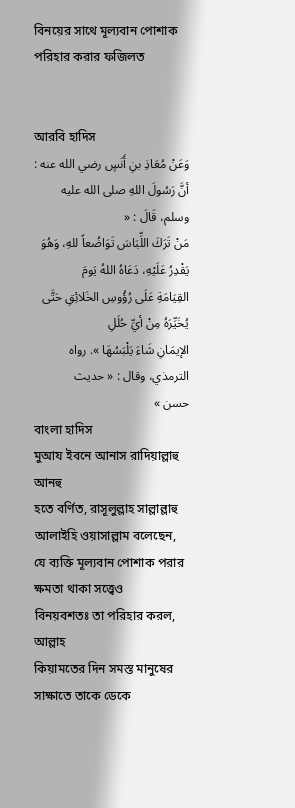বিনয়ের সাথে মূল্যবান পোশাক পরিহার করার ফজিলত


আরবি হাদিস
وَعَنْ مُعَاذِ بنِ أَنَسٍ رضي الله عنه : أنَّ رَسُولَ اللهِ صلى الله عليه وسلم، قَالَ : «
مَنْ تَرَكَ اللِّبَاسَ تَوَاضُعاً للهِ، وَهُوَ يَقْدِرُ عَلَيْهِ، دَعَاهُ اللهُ يَومَ
القِيَامَةِ عَلَى رُؤُوسِ الخَلائِقِ حَتَّى يُخَيِّرَهُ مِنْ أيِّ حُلَلِ
الإيمَانِ شَاءَ يَلْبَسُهَا ». رواه الترمذي، وقال : « حديث
حسن »
বাংলা হাদিস
মুআয ইবনে আনাস রাদিয়াল্লাহু আনহু
হতে বর্ণিত, রাসূলুল্লাহ সাল্লাল্লাহু
আলাইহি ওয়াসাল্লাম বলেছেন,
যে ব্যক্তি মূল্যবান পোশাক পরার
ক্ষমতা থাকা সত্ত্বেও
বিনয়বশতঃ তা পরিহার করল, আল্লাহ
কিয়ামতের দিন সমস্ত মানুষের
সাক্ষাতে তাকে ডেকে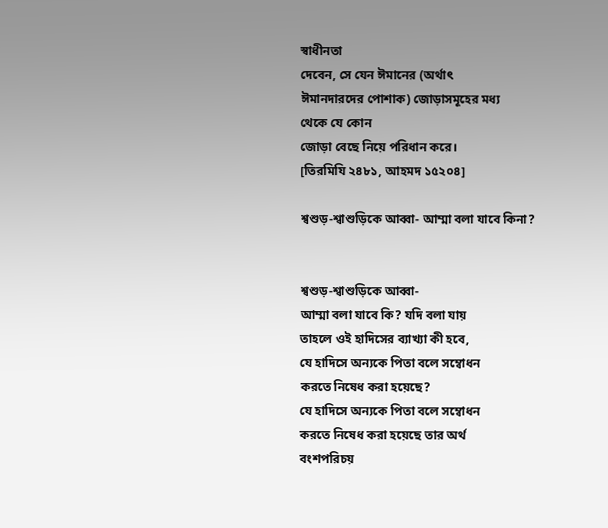স্বাধীনতা
দেবেন, সে যেন ঈমানের (অর্থাৎ
ঈমানদারদের পোশাক) জোড়াসমূহের মধ্য
থেকে যে কোন
জোড়া বেছে নিয়ে পরিধান করে।
[তিরমিযি ২৪৮১, আহমদ ১৫২০৪]

শ্বশুড়-শ্বাশুড়িকে আব্বা- আম্মা বলা যাবে কিনা?


শ্বশুড়-শ্বাশুড়িকে আব্বা-
আম্মা বলা যাবে কি? যদি বলা যায়
তাহলে ওই হাদিসের ব্যাখ্যা কী হবে,
যে হাদিসে অন্যকে পিতা বলে সম্বোধন
করতে নিষেধ করা হয়েছে?
যে হাদিসে অন্যকে পিতা বলে সম্বোধন
করতে নিষেধ করা হয়েছে তার অর্থ
বংশপরিচয়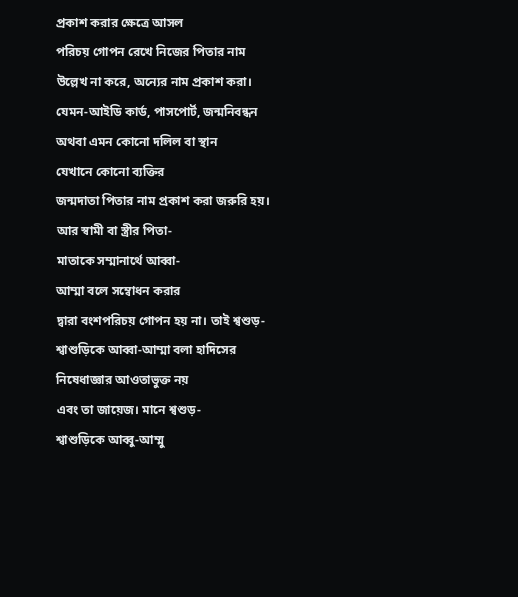প্রকাশ করার ক্ষেত্রে আসল
পরিচয় গোপন রেখে নিজের পিতার নাম
উল্লেখ না করে, অন্যের নাম প্রকাশ করা।
যেমন-আইডি কার্ড, পাসপোর্ট, জন্মনিবন্ধন
অথবা এমন কোনো দলিল বা স্থান
যেখানে কোনো ব্যক্তির
জন্মদাতা পিতার নাম প্রকাশ করা জরুরি হয়।
আর স্বামী বা স্ত্রীর পিতা-
মাতাকে সম্মানার্থে আব্বা-
আম্মা বলে সম্বোধন করার
দ্বারা বংশপরিচয় গোপন হয় না। তাই শ্বশুড়-
শ্বাশুড়িকে আব্বা-আম্মা বলা হাদিসের
নিষেধাজ্ঞার আওতাভুক্ত নয়
এবং তা জায়েজ। মানে শ্বশুড়-
শ্বাশুড়িকে আব্বু-আম্মু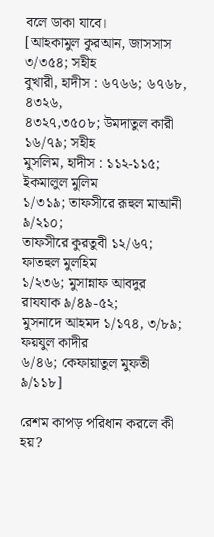বলে ডাকা যাবে।
[আহকামুল কুরআন, জাসসাস ৩/৩৫৪; সহীহ
বুখারী, হাদীস : ৬৭৬৬; ৬৭৬৮, ৪৩২৬,
৪৩২৭,৩৫০৮; উমদাতুল কারী ১৬/৭৯; সহীহ
মুসলিম, হাদীস : ১১২-১১৫; ইকমালুল মুলিম
১/৩১৯; তাফসীরে রূহুল মাআনী ৯/২১০;
তাফসীরে কুরতুবী ১২/৬৭; ফাতহুল মুলহিম
১/২৩৬; মুসান্নাফ আবদুর রাযযাক ৯/৪৯-৫২;
মুসনাদে আহমদ ১/১৭৪, ৩/৮৯; ফয়যুল কাদীর
৬/৪৬; কেফায়াতুল মুফতী ৯/১১৮]

রেশম কাপড় পরিধান করলে কী হয়?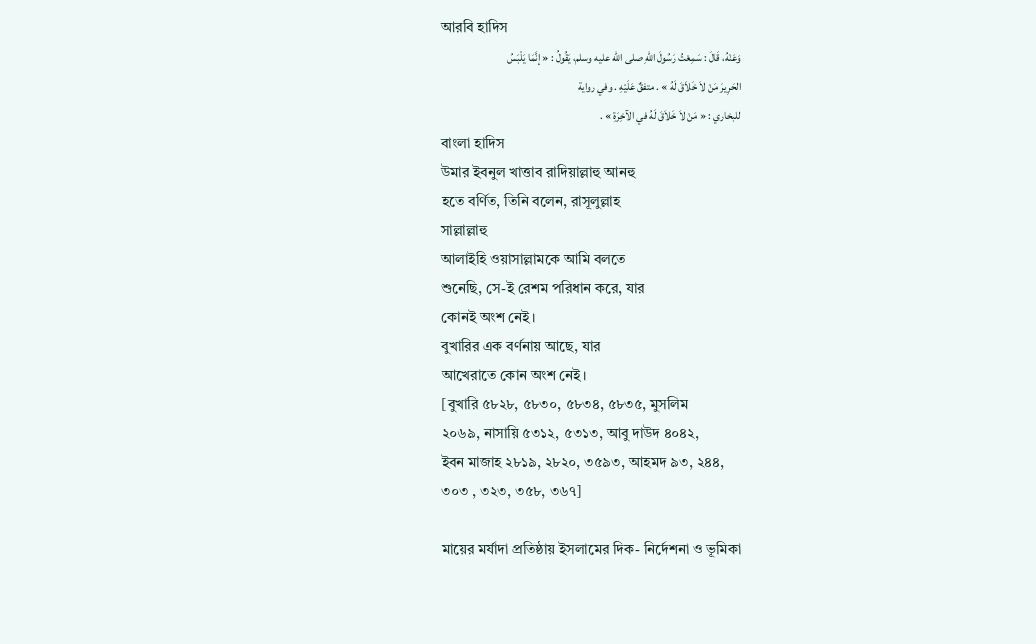আরবি হাদিস
وَعَنْهُ، قَالَ : سَمِعْتُ رَسُولَ اللهِ صلى الله عليه وسلم، يَقُولُ : « إنَّمَا يَلْبَسُ
الحَرِيرَ مَنْ لاَ خَلاَقَ لَهُ » . متفقٌ عَلَيْهِ . وفي رواية
للبخاري : « مَنْ لاَ خَلاَقَ لَهُ في الآخِرَةِ » .
বাংলা হাদিস
উমার ইবনুল খাত্তাব রাদিয়াল্লাহু আনহু
হতে বর্ণিত, তিনি বলেন, রাসূলুল্লাহ
সাল্লাল্লাহু
আলাইহি ওয়াসাল্লামকে আমি বলতে
শুনেছি, সে-ই রেশম পরিধান করে, যার
কোনই অংশ নেই।
বুখারির এক বর্ণনায় আছে, যার
আখেরাতে কোন অংশ নেই।
[বুখারি ৫৮২৮, ৫৮৩০, ৫৮৩৪, ৫৮৩৫, মুসলিম
২০৬৯, নাসায়ি ৫৩১২, ৫৩১৩, আবু দাউদ ৪০৪২,
ইবন মাজাহ ২৮১৯, ২৮২০, ৩৫৯৩, আহমদ ৯৩, ২৪৪,
৩০৩ , ৩২৩, ৩৫৮, ৩৬৭]

মায়ের মর্যাদা প্রতিষ্ঠায় ইসলামের দিক- নির্দেশনা ও ভূমিকা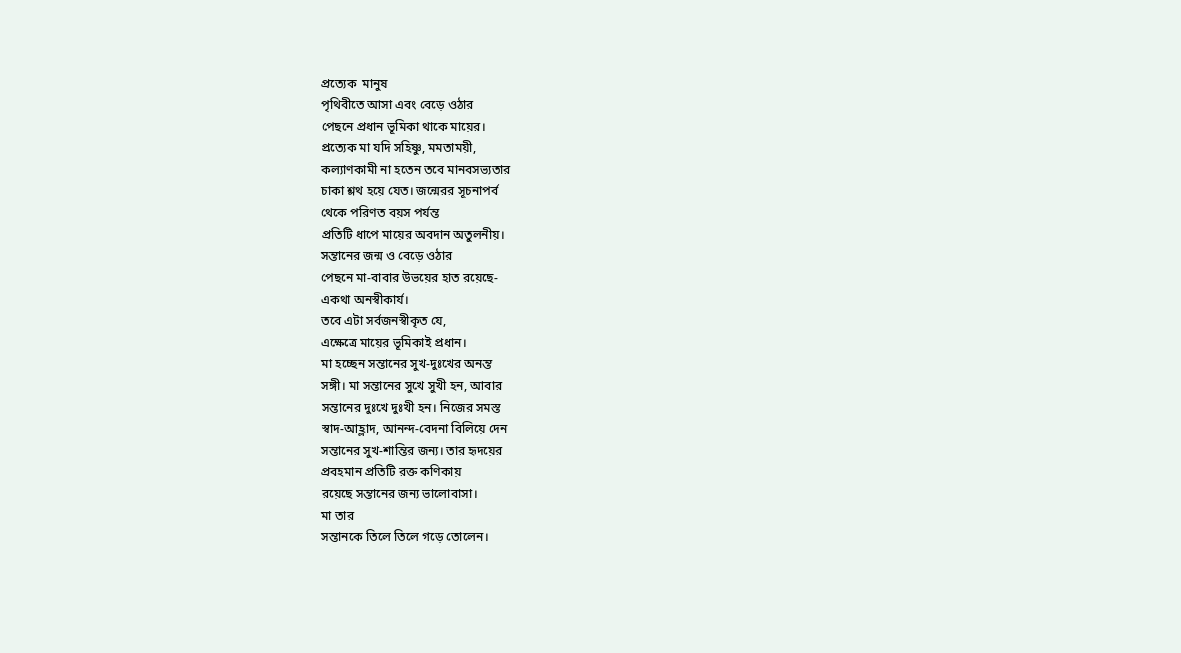প্রত্যেক  মানুষ
পৃথিবীতে আসা এবং বেড়ে ওঠার
পেছনে প্রধান ভূমিকা থাকে মায়ের।
প্রত্যেক মা যদি সহিষ্ণু, মমতাময়ী,
কল্যাণকামী না হতেন তবে মানবসভ্যতার
চাকা শ্লথ হয়ে যেত। জন্মেরর সূচনাপর্ব
থেকে পরিণত বয়স পর্যন্ত
প্রতিটি ধাপে মায়ের অবদান অতুলনীয়।
সন্তানের জন্ম ও বেড়ে ওঠার
পেছনে মা-বাবার উভয়ের হাত রয়েছে-
একথা অনস্বীকার্য।
তবে এটা সর্বজনস্বীকৃত যে,
এক্ষেত্রে মায়ের ভূমিকাই প্রধান।
মা হচ্ছেন সন্তানের সুখ-দুঃখের অনন্ত
সঙ্গী। মা সন্তানের সুখে সুখী হন, আবার
সন্তানের দুঃখে দুঃখী হন। নিজের সমস্ত
স্বাদ-আহ্লাদ, আনন্দ-বেদনা বিলিয়ে দেন
সন্তানের সুখ-শান্তির জন্য। তার হৃদয়ের
প্রবহমান প্রতিটি রক্ত কণিকায়
রয়েছে সন্তানের জন্য ভালোবাসা।
মা তার
সন্তানকে তিলে তিলে গড়ে তোলেন।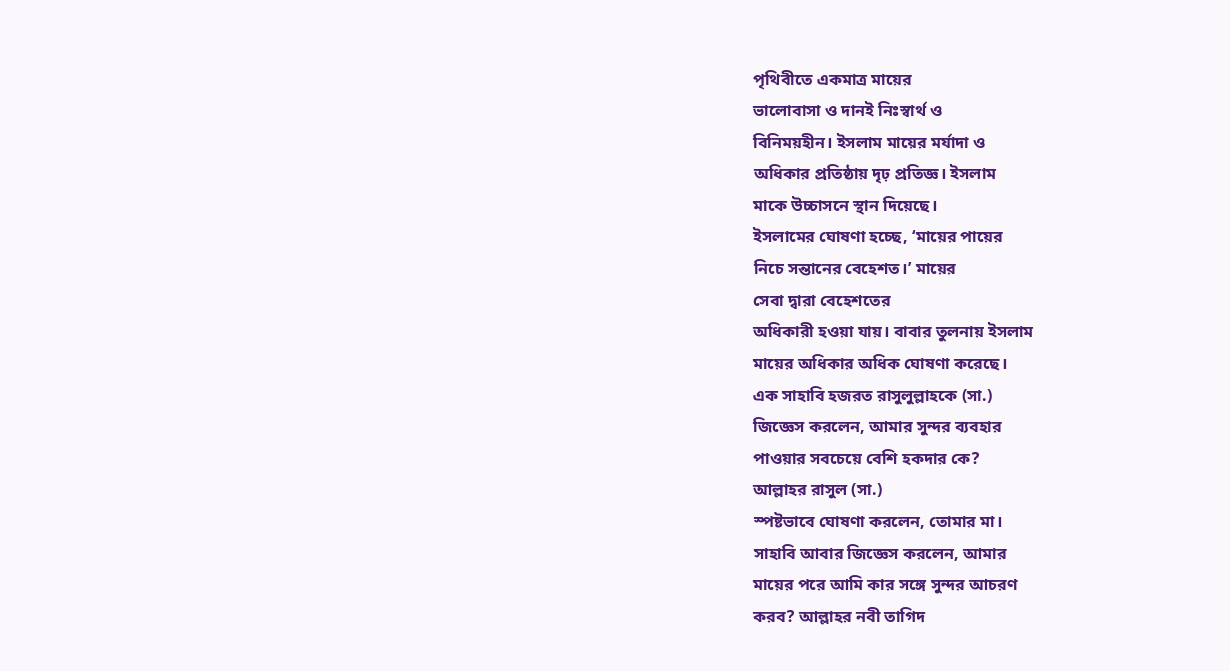পৃথিবীতে একমাত্র মায়ের
ভালোবাসা ও দানই নিঃস্বার্থ ও
বিনিময়হীন। ইসলাম মায়ের মর্যাদা ও
অধিকার প্রতিষ্ঠায় দৃঢ় প্রতিজ্ঞ। ইসলাম
মাকে উচ্চাসনে স্থান দিয়েছে।
ইসলামের ঘোষণা হচ্ছে, ‘মায়ের পায়ের
নিচে সন্তানের বেহেশত।’ মায়ের
সেবা দ্বারা বেহেশতের
অধিকারী হওয়া যায়। বাবার তুলনায় ইসলাম
মায়ের অধিকার অধিক ঘোষণা করেছে।
এক সাহাবি হজরত রাসুলুল্লাহকে (সা.)
জিজ্ঞেস করলেন, আমার সুন্দর ব্যবহার
পাওয়ার সবচেয়ে বেশি হকদার কে?
আল্লাহর রাসুল (সা.)
স্পষ্টভাবে ঘোষণা করলেন, তোমার মা।
সাহাবি আবার জিজ্ঞেস করলেন, আমার
মায়ের পরে আমি কার সঙ্গে সুন্দর আচরণ
করব? আল্লাহর নবী তাগিদ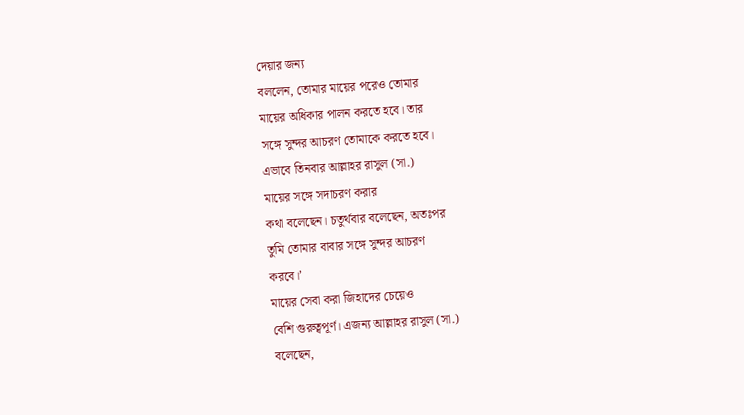দেয়ার জন্য
বললেন, তোমার মায়ের পরেও তোমার
মায়ের অধিকার পালন করতে হবে। তার
সঙ্গে সুন্দর আচরণ তোমাকে করতে হবে।
এভাবে তিনবার আল্লাহর রাসুল (সা.)
মায়ের সঙ্গে সদাচরণ করার
কথা বলেছেন। চতুর্থবার বলেছেন, অতঃপর
তুমি তোমার বাবার সঙ্গে সুন্দর আচরণ
করবে।’
মায়ের সেবা করা জিহাদের চেয়েও
বেশি গুরুত্বপূর্ণ। এজন্য আল্লাহর রাসুল (সা.)
বলেছেন,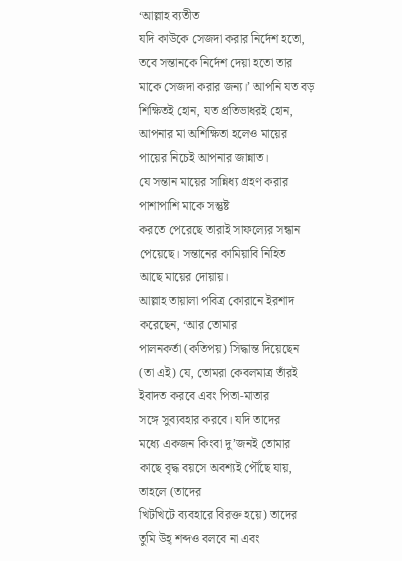‘আল্লাহ ব্যতীত
যদি কাউকে সেজদা করার নির্দেশ হতো,
তবে সন্তানকে নির্দেশ দেয়া হতো তার
মাকে সেজদা করার জন্য।’ আপনি যত বড়
শিক্ষিতই হোন, যত প্রতিভাধরই হোন,
আপনার মা অশিক্ষিতা হলেও মায়ের
পায়ের নিচেই আপনার জান্নাত।
যে সন্তান মায়ের সান্নিধ্য গ্রহণ করার
পাশাপাশি মাকে সন্তুষ্ট
করতে পেরেছে তারাই সাফল্যের সন্ধান
পেয়েছে। সন্তানের কামিয়াবি নিহিত
আছে মায়ের দোয়ায়।
আল্লাহ তায়ালা পবিত্র কোরানে ইরশাদ
করেছেন, ‘আর তোমার
পালনকর্তা (কতিপয়) সিদ্ধান্ত দিয়েছেন
(তা এই) যে, তোমরা কেবলমাত্র তাঁরই
ইবাদত করবে এবং পিতা-মাতার
সঙ্গে সুব্যবহার করবে। যদি তাদের
মধ্যে একজন কিংবা দু’জনই তোমার
কাছে বৃদ্ধ বয়সে অবশ্যই পৌঁছে যায়,
তাহলে (তাদের
খিটখিটে ব্যবহারে বিরক্ত হয়ে) তাদের
তুমি উহ্ শব্দও বলবে না এবং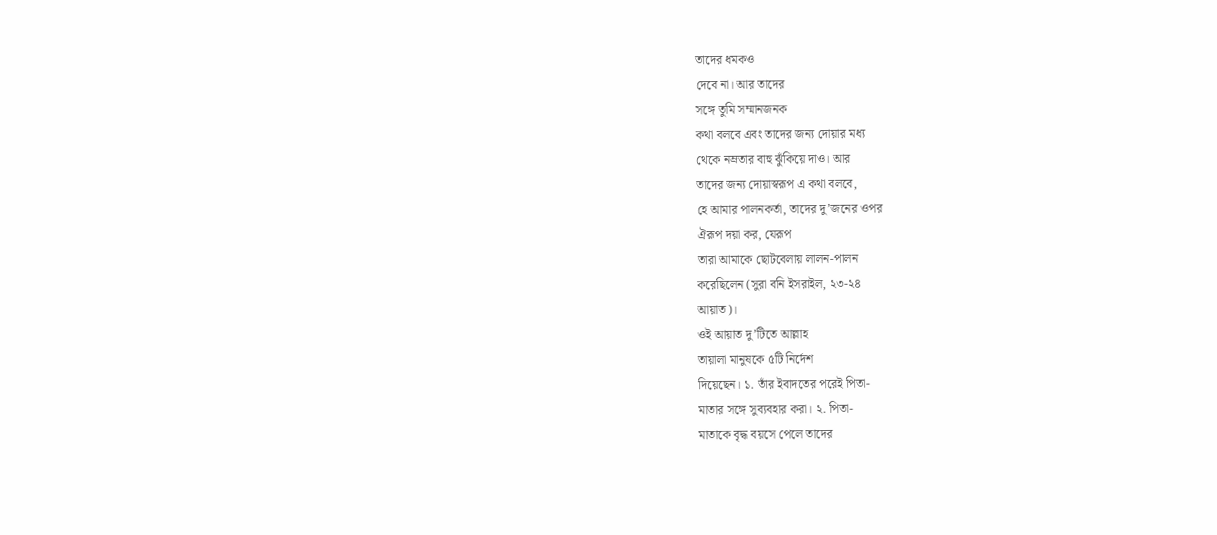তাদের ধমকও
দেবে না। আর তাদের
সঙ্গে তুমি সম্মানজনক
কথা বলবে এবং তাদের জন্য দোয়ার মধ্য
থেকে নম্রতার বাহু ঝুঁকিয়ে দাও। আর
তাদের জন্য দোয়াস্বরূপ এ কথা বলবে,
হে আমার পালনকর্তা, তাদের দু’জনের ওপর
ঐরূপ দয়া কর, যেরূপ
তারা আমাকে ছোটবেলায় লালন-পালন
করেছিলেন (সুরা বনি ইসরাইল, ২৩-২৪
আয়াত)।
ওই আয়াত দু’টিতে আল্লাহ
তায়ালা মানুষকে ৫টি নির্দেশ
দিয়েছেন। ১. তাঁর ইবাদতের পরেই পিতা-
মাতার সঙ্গে সুব্যবহার করা। ২. পিতা-
মাতাকে বৃদ্ধ বয়সে পেলে তাদের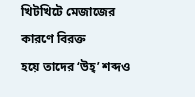খিটখিটে মেজাজের কারণে বিরক্ত
হয়ে তাদের ‘উহ্’ শব্দও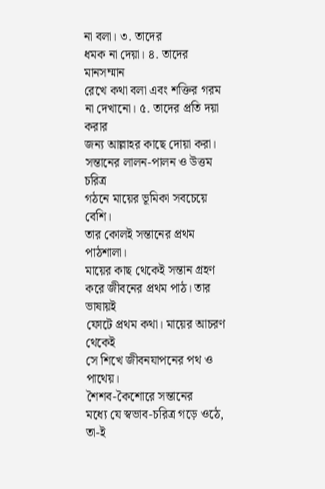না বলা। ৩. তাদের
ধমক না দেয়া। ৪. তাদের মানসম্মান
রেখে কথা বলা এবং শক্তির গরম
না দেখানো। ৫. তাদের প্রতি দয়া করার
জন্য আল্লাহর কাছে দোয়া করা।
সন্তানের লালন-পালন ও উত্তম চরিত্র
গঠনে মায়ের ভূমিকা সবচেয়ে বেশি।
তার কোলই সন্তানের প্রথম পাঠশালা।
মায়ের কাছ থেকেই সন্তান গ্রহণ
করে জীবনের প্রথম পাঠ। তার ভাষায়ই
ফোটে প্রথম কথা। মায়ের আচরণ থেকেই
সে শিখে জীবনযাপনের পথ ও পাথেয়।
শৈশব-কৈশোরে সন্তানের
মধ্যে যে স্বভাব-চরিত্র গড়ে ওঠে, তা-ই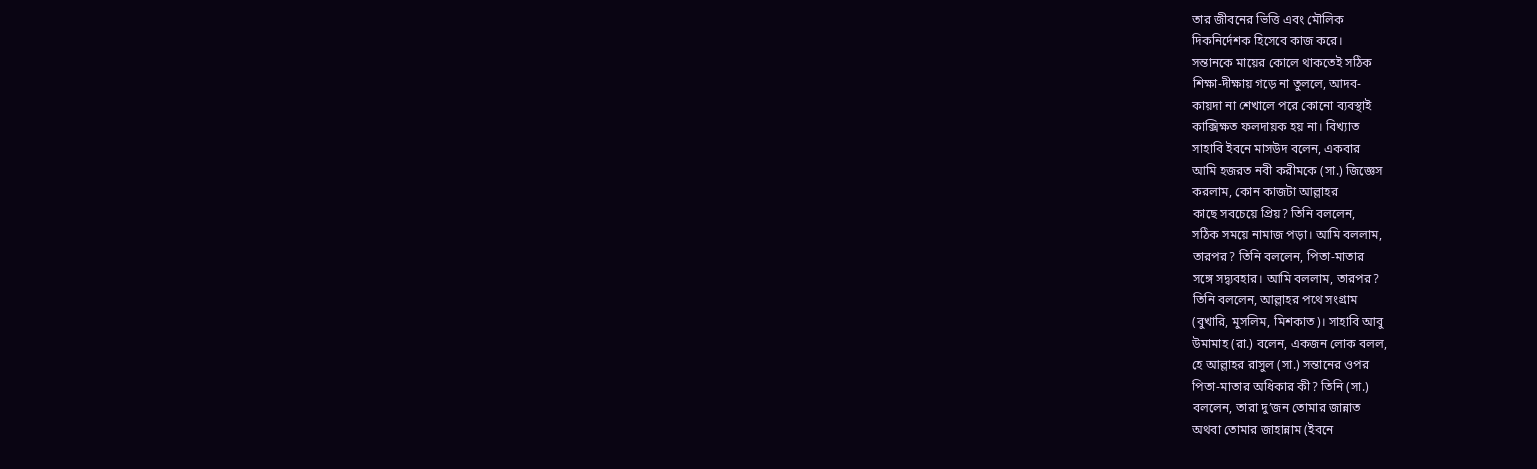তার জীবনের ভিত্তি এবং মৌলিক
দিকনির্দেশক হিসেবে কাজ করে।
সন্তানকে মায়ের কোলে থাকতেই সঠিক
শিক্ষা-দীক্ষায় গড়ে না তুললে, আদব-
কায়দা না শেখালে পরে কোনো ব্যবস্থাই
কাক্সিক্ষত ফলদায়ক হয় না। বিখ্যাত
সাহাবি ইবনে মাসউদ বলেন, একবার
আমি হজরত নবী করীমকে (সা.) জিজ্ঞেস
করলাম, কোন কাজটা আল্লাহর
কাছে সবচেয়ে প্রিয়? তিনি বললেন,
সঠিক সময়ে নামাজ পড়া। আমি বললাম,
তারপর? তিনি বললেন, পিতা-মাতার
সঙ্গে সদ্ব্যবহার। আমি বললাম, তারপর?
তিনি বললেন, আল্লাহর পথে সংগ্রাম
(বুখারি, মুসলিম, মিশকাত)। সাহাবি আবু
উমামাহ (রা.) বলেন, একজন লোক বলল,
হে আল্লাহর রাসুল (সা.) সন্তানের ওপর
পিতা-মাতার অধিকার কী? তিনি (সা.)
বললেন, তারা দু’জন তোমার জান্নাত
অথবা তোমার জাহান্নাম (ইবনে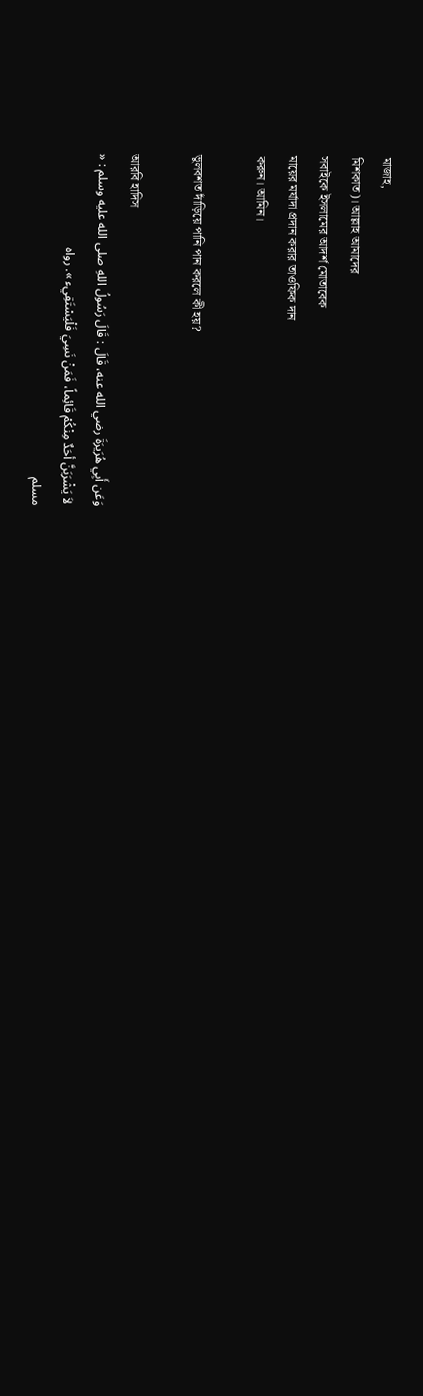মাজাহ,
মিশকাত)। আল্লাহ আমাদের
সবাইকে ইসলামের আদর্শ মোতাবেক
মায়ের মর্যাদা প্রদান করার তাওফিক দান
করুন। আমিন।

ভুলবশত দাঁড়িয়ে পানি পান করলে কী হয়?

আরবি হাদিস
وَعَن أَبِي هُرَيرَةَ رضي الله عنه، قَالَ : قَالَ رَسُولُ اللهِ صلى الله عليه وسلم : «
لاَ يَشْرَبَنَّ أحَدٌ مِنْكُمْ قَائِماً، فَمَنْ نَسِيَ فَلْيَسْتَقِيء ». رواه
مسلم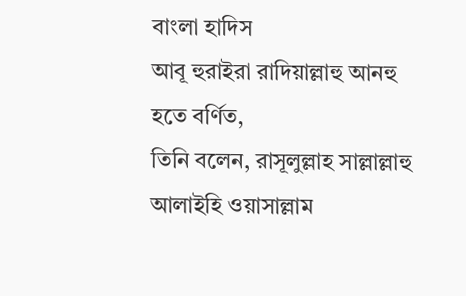বাংলা হাদিস
আবূ হুরাইরা রাদিয়াল্লাহু আনহু হতে বর্ণিত,
তিনি বলেন, রাসূলুল্লাহ সাল্লাল্লাহু
আলাইহি ওয়াসাল্লাম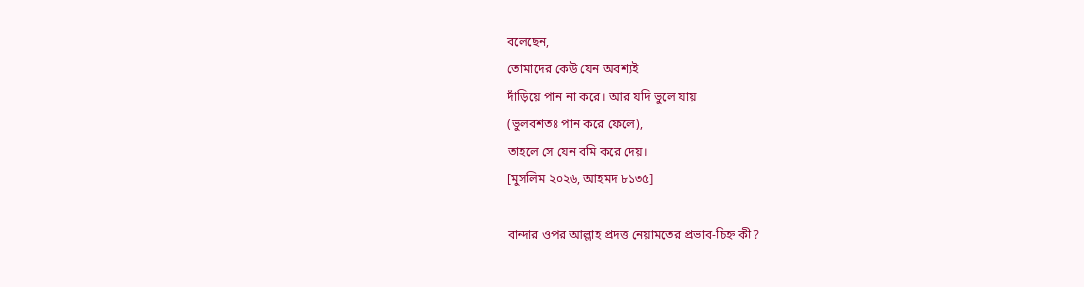বলেছেন,
তোমাদের কেউ যেন অবশ্যই
দাঁড়িয়ে পান না করে। আর যদি ভুলে যায়
(ভুলবশতঃ পান করে ফেলে),
তাহলে সে যেন বমি করে দেয়।
[মুসলিম ২০২৬, আহমদ ৮১৩৫]

বান্দার ওপর আল্লাহ প্রদত্ত নেয়ামতের প্রভাব-চিহ্ন কী?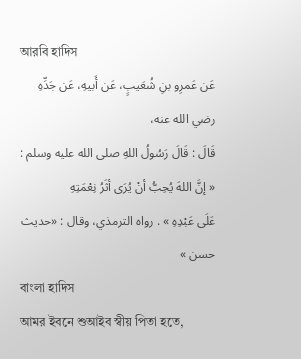আরবি হাদিস
عَن عَمرِو بنِ شُعَيبٍ، عَن أَبيهِ، عَن جَدِّهِ رضي الله عنه،
قَالَ : قَالَ رَسُولُ اللهِ صلى الله عليه وسلم : « إنَّ اللهَ يُحِبُّ أنْ يُرَى أثَرُ نِعْمَتِهِ
عَلَى عَبْدِهِ » . رواه الترمذي، وقال : «حديث حسن »
বাংলা হাদিস
আমর ইবনে শুআইব স্বীয় পিতা হতে,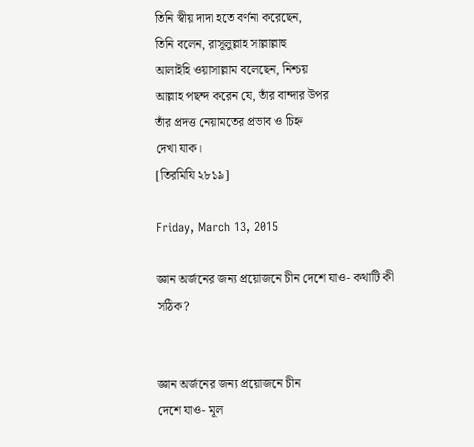তিনি স্বীয় দাদা হতে বর্ণনা করেছেন,
তিনি বলেন, রাসূলুল্লাহ সাল্লাল্লাহু
আলাইহি ওয়াসাল্লাম বলেছেন, নিশ্চয়
আল্লাহ পছন্দ করেন যে, তাঁর বান্দার উপর
তাঁর প্রদত্ত নেয়ামতের প্রভাব ও চিহ্ন
দেখা যাক।
[তিরমিযি ২৮১৯]

Friday, March 13, 2015

জ্ঞান অর্জনের জন্য প্রয়োজনে চীন দেশে যাও- কথাটি কী সঠিক?


জ্ঞান অর্জনের জন্য প্রয়োজনে চীন
দেশে যাও- মূল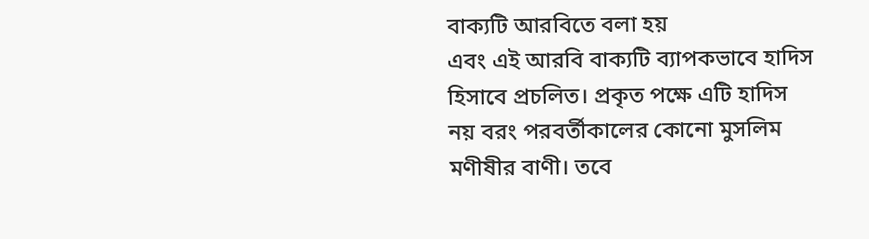বাক্যটি আরবিতে বলা হয়
এবং এই আরবি বাক্যটি ব্যাপকভাবে হাদিস
হিসাবে প্রচলিত। প্রকৃত পক্ষে এটি হাদিস
নয় বরং পরবর্তীকালের কোনো মুসলিম
মণীষীর বাণী। তবে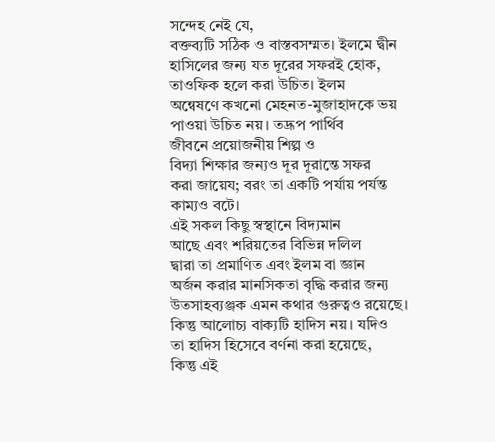সন্দেহ নেই যে,
বক্তব্যটি সঠিক ও বাস্তবসম্মত। ইলমে দ্বীন
হাসিলের জন্য যত দূরের সফরই হোক,
তাওফিক হলে করা উচিত। ইলম
অন্বেষণে কখনো মেহনত-মুজাহাদকে ভয়
পাওয়া উচিত নয়। তদ্রূপ পার্থিব
জীবনে প্রয়োজনীয় শিল্প ও
বিদ্যা শিক্ষার জন্যও দূর দূরান্তে সফর
করা জায়েয; বরং তা একটি পর্যায় পর্যন্ত
কাম্যও বটে।
এই সকল কিছু স্বস্থানে বিদ্যমান
আছে এবং শরিয়তের বিভিন্ন দলিল
দ্বারা তা প্রমাণিত এবং ইলম বা জ্ঞান
অর্জন করার মানসিকতা বৃদ্ধি করার জন্য
উতসাহব্যঞ্জক এমন কথার গুরুত্বও রয়েছে।
কিন্তু আলোচ্য বাক্যটি হাদিস নয়। যদিও
তা হাদিস হিসেবে বর্ণনা করা হয়েছে,
কিন্তু এই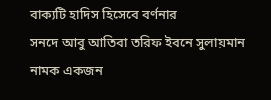বাক্যটি হাদিস হিসেবে বর্ণনার
সনদে আবু আতিবা তরিফ ইবনে সুলায়মান
নামক একজন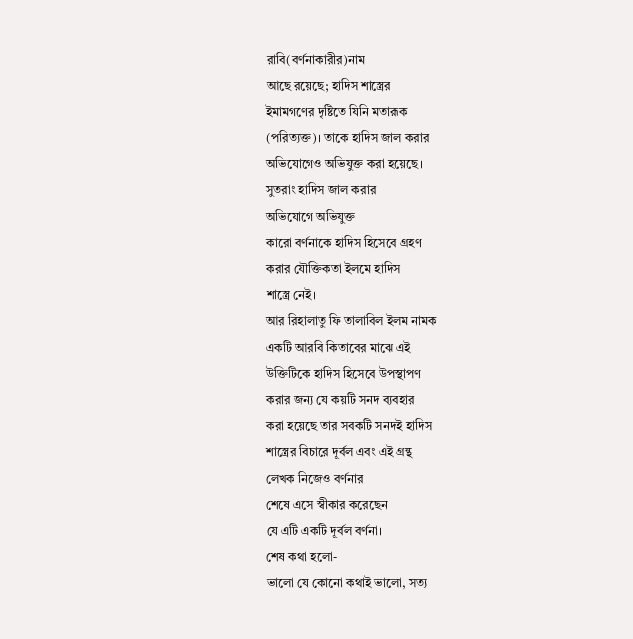রাবি(বর্ণনাকারীর)নাম
আছে রয়েছে; হাদিস শাস্ত্রের
ইমামগণের দৃষ্টিতে যিনি মতারূক
(পরিত্যক্ত)। তাকে হাদিস জাল করার
অভিযোগেও অভিযুক্ত করা হয়েছে।
সুতরাং হাদিস জাল করার
অভিযোগে অভিযুক্ত
কারো বর্ণনাকে হাদিস হিসেবে গ্রহণ
করার যৌক্তিকতা ইলমে হাদিস
শাস্ত্রে নেই।
আর রিহালাতু ফি তালাবিল ইলম নামক
একটি আরবি কিতাবের মাঝে এই
উক্তিটিকে হাদিস হিসেবে উপস্থাপণ
করার জন্য যে কয়টি সনদ ব্যবহার
করা হয়েছে তার সবকটি সনদই হাদিস
শাস্ত্রের বিচারে দূর্বল এবং এই গ্রন্থ
লেখক নিজেও বর্ণনার
শেষে এসে স্বীকার করেছেন
যে এটি একটি দূর্বল বর্ণনা।
শেষ কথা হলো-
ভালো যে কোনো কথাই ভালো, সত্য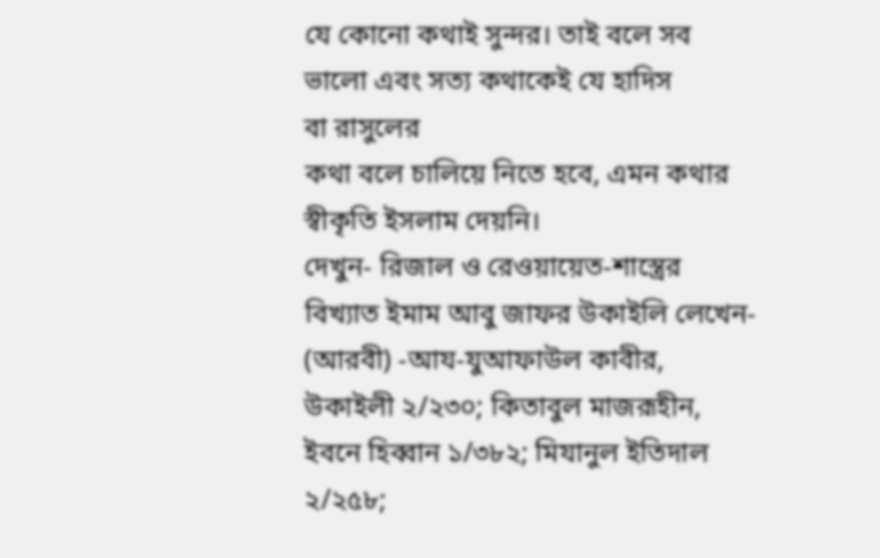যে কোনো কথাই সুন্দর। তাই বলে সব
ভালো এবং সত্য কথাকেই যে হাদিস
বা রাসুলের
কথা বলে চালিয়ে নিতে হবে, এমন কথার
স্বীকৃতি ইসলাম দেয়নি।
দেখুন- রিজাল ও রেওয়ায়েত-শাস্ত্রের
বিখ্যাত ইমাম আবু জাফর উকাইলি লেখেন-
(আরবী) -আয-যুআফাউল কাবীর,
উকাইলী ২/২৩০; কিতাবুল মাজরূহীন,
ইবনে হিব্বান ১/৩৮২; মিযানুল ইতিদাল
২/২৫৮;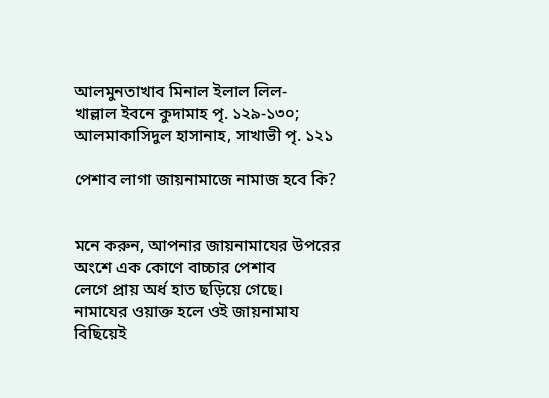আলমুনতাখাব মিনাল ইলাল লিল-
খাল্লাল ইবনে কুদামাহ পৃ. ১২৯-১৩০;
আলমাকাসিদুল হাসানাহ, সাখাভী পৃ. ১২১

পেশাব লাগা জায়নামাজে নামাজ হবে কি?


মনে করুন, আপনার জায়নামাযের উপরের
অংশে এক কোণে বাচ্চার পেশাব
লেগে প্রায় অর্ধ হাত ছড়িয়ে গেছে।
নামাযের ওয়াক্ত হলে ওই জায়নামায
বিছিয়েই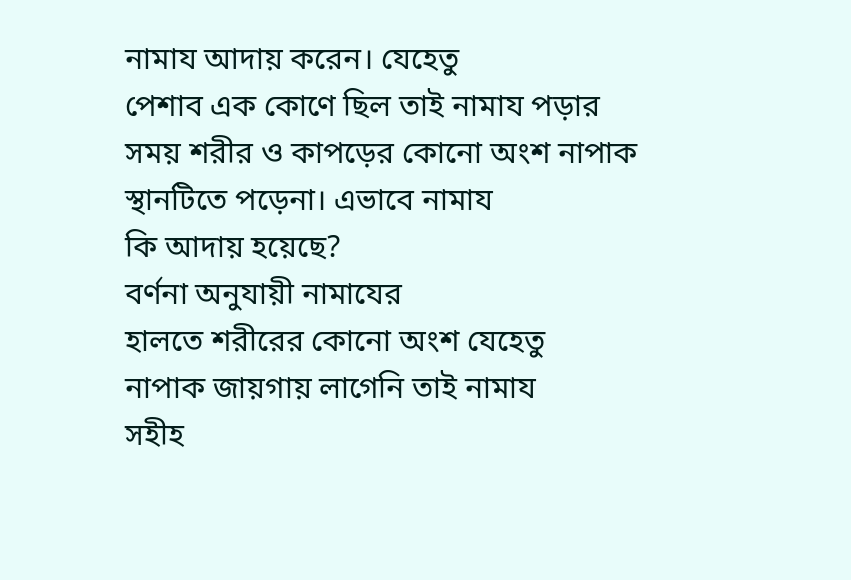নামায আদায় করেন। যেহেতু
পেশাব এক কোণে ছিল তাই নামায পড়ার
সময় শরীর ও কাপড়ের কোনো অংশ নাপাক
স্থানটিতে পড়েনা। এভাবে নামায
কি আদায় হয়েছে?
বর্ণনা অনুযায়ী নামাযের
হালতে শরীরের কোনো অংশ যেহেতু
নাপাক জায়গায় লাগেনি তাই নামায
সহীহ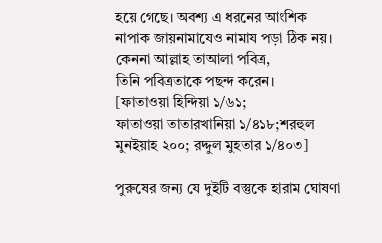হয়ে গেছে। অবশ্য এ ধরনের আংশিক
নাপাক জায়নামাযেও নামায পড়া ঠিক নয়।
কেননা আল্লাহ তাআলা পবিত্র,
তিনি পবিত্রতাকে পছন্দ করেন।
[ফাতাওয়া হিন্দিয়া ১/৬১;
ফাতাওয়া তাতারখানিয়া ১/৪১৮;শরহুল
মুনইয়াহ ২০০; রদ্দুল মুহতার ১/৪০৩]

পুরুষের জন্য যে দুইটি বস্তুকে হারাম ঘোষণা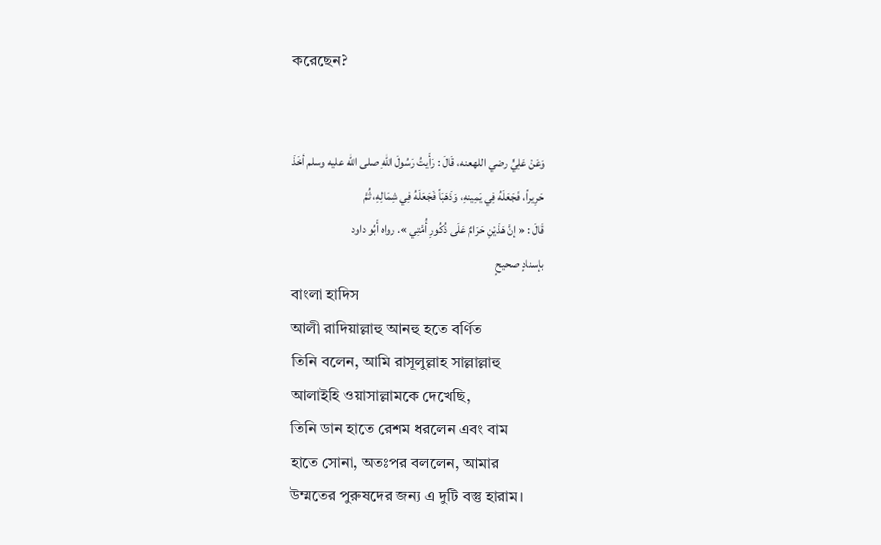করেছেন?


وَعَنْ عَلِيٍّ رضي اللهعنه، قَالَ : رَأَيتُ رَسُولَ اللهِ صلى الله عليه وسلم أخَذَ
حَرِيراً، فَجَعَلَهُ فِي يَمِينهِ، وَذَهَبَاً فَجَعَلَهُ فِي شِمَالِهِ، ثُمَّ
قَالَ : « إنَّ هَذَيْنِ حَرَامٌ عَلَى ذُكُورِ أُمَّتِي ». رواه أَبُو داود
بإسنادٍ صحيحٍ
বাংলা হাদিস
আলী রাদিয়াল্লাহু আনহু হতে বর্ণিত
তিনি বলেন, আমি রাসূলুল্লাহ সাল্লাল্লাহু
আলাইহি ওয়াসাল্লামকে দেখেছি,
তিনি ডান হাতে রেশম ধরলেন এবং বাম
হাতে সোনা, অতঃপর বললেন, আমার
উম্মতের পুরুষদের জন্য এ দুটি বস্তু হারাম।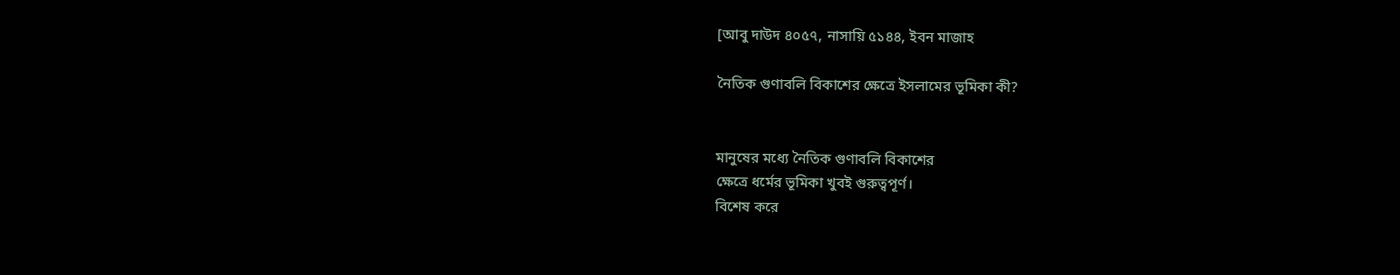[আবু দাউদ ৪০৫৭, নাসায়ি ৫১৪৪, ইবন মাজাহ

নৈতিক গুণাবলি বিকাশের ক্ষেত্রে ইসলামের ভূমিকা কী?


মানুষের মধ্যে নৈতিক গুণাবলি বিকাশের
ক্ষেত্রে ধর্মের ভূমিকা খুবই গুরুত্বপূর্ণ।
বিশেষ করে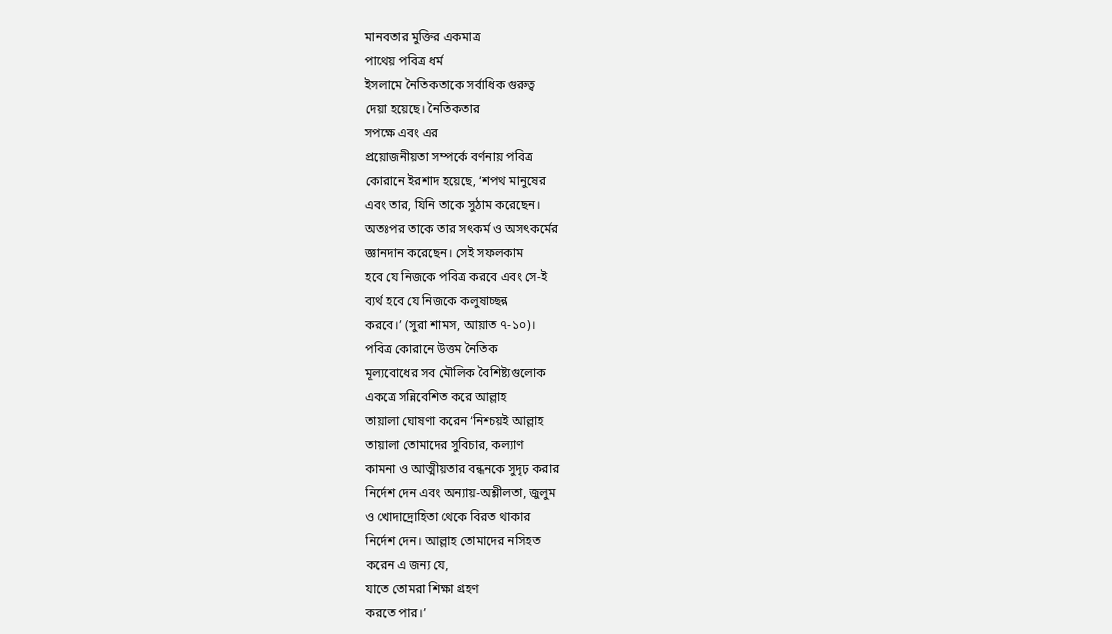মানবতার মুক্তির একমাত্র
পাথেয় পবিত্র ধর্ম
ইসলামে নৈতিকতাকে সর্বাধিক গুরুত্ব
দেয়া হয়েছে। নৈতিকতার
সপক্ষে এবং এর
প্রয়োজনীয়তা সম্পর্কে বর্ণনায় পবিত্র
কোরানে ইরশাদ হয়েছে, ‘শপথ মানুষের
এবং তার, যিনি তাকে সুঠাম করেছেন।
অতঃপর তাকে তার সৎকর্ম ও অসৎকর্মের
জ্ঞানদান করেছেন। সেই সফলকাম
হবে যে নিজকে পবিত্র করবে এবং সে-ই
ব্যর্থ হবে যে নিজকে কলুষাচ্ছন্ন
করবে।’ (সুরা শামস, আয়াত ৭-১০)।
পবিত্র কোরানে উত্তম নৈতিক
মূল্যবোধের সব মৌলিক বৈশিষ্ট্যগুলোক
একত্রে সন্নিবেশিত করে আল্লাহ
তায়ালা ঘোষণা করেন ‘নিশ্চয়ই আল্লাহ
তায়ালা তোমাদের সুবিচার, কল্যাণ
কামনা ও আত্মীয়তার বন্ধনকে সুদৃঢ় করার
নির্দেশ দেন এবং অন্যায়-অশ্লীলতা, জুলুম
ও খোদাদ্রোহিতা থেকে বিরত থাকার
নির্দেশ দেন। আল্লাহ তোমাদের নসিহত
করেন এ জন্য যে,
যাতে তোমরা শিক্ষা গ্রহণ
করতে পার।’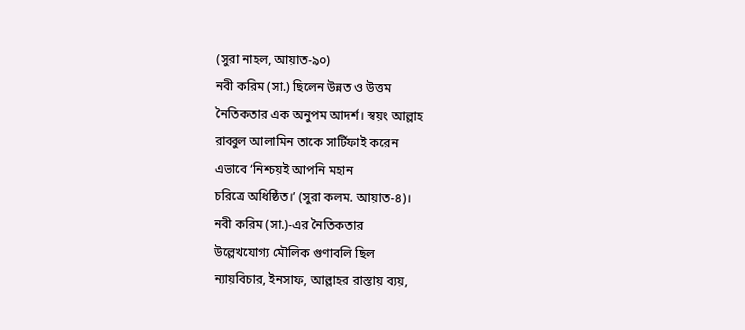(সুরা নাহল, আয়াত-৯০)
নবী করিম (সা.) ছিলেন উন্নত ও উত্তম
নৈতিকতার এক অনুপম আদর্শ। স্বয়ং আল্লাহ
রাব্বুল আলামিন তাকে সার্টিফাই করেন
এভাবে ‘নিশ্চয়ই আপনি মহান
চরিত্রে অধিষ্ঠিত।’ (সুরা কলম. আয়াত-৪)।
নবী করিম (সা.)-এর নৈতিকতার
উল্লেখযোগ্য মৌলিক গুণাবলি ছিল
ন্যায়বিচার, ইনসাফ, আল্লাহর রাস্তায় ব্যয়,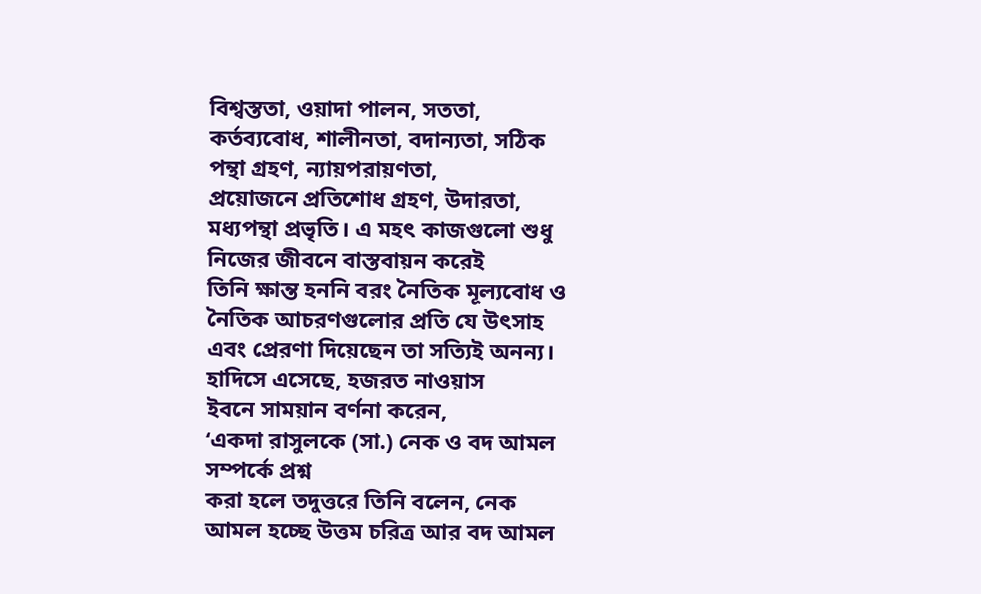বিশ্বস্ততা, ওয়াদা পালন, সততা,
কর্তব্যবোধ, শালীনতা, বদান্যতা, সঠিক
পন্থা গ্রহণ, ন্যায়পরায়ণতা,
প্রয়োজনে প্রতিশোধ গ্রহণ, উদারতা,
মধ্যপন্থা প্রভৃতি। এ মহৎ কাজগুলো শুধু
নিজের জীবনে বাস্তবায়ন করেই
তিনি ক্ষান্ত হননি বরং নৈতিক মূল্যবোধ ও
নৈতিক আচরণগুলোর প্রতি যে উৎসাহ
এবং প্রেরণা দিয়েছেন তা সত্যিই অনন্য।
হাদিসে এসেছে, হজরত নাওয়াস
ইবনে সাময়ান বর্ণনা করেন,
‘একদা রাসুলকে (সা.) নেক ও বদ আমল
সম্পর্কে প্রশ্ন
করা হলে তদুত্তরে তিনি বলেন, নেক
আমল হচ্ছে উত্তম চরিত্র আর বদ আমল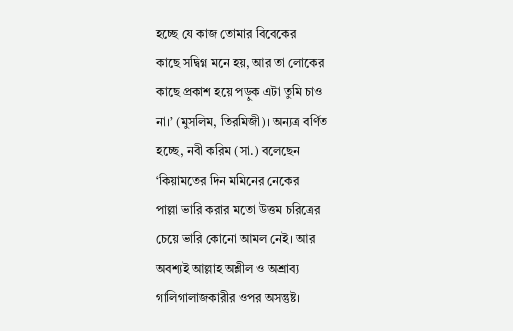হচ্ছে যে কাজ তোমার বিবেকের
কাছে সদ্বিগ্ন মনে হয়, আর তা লোকের
কাছে প্রকাশ হয়ে পড়ুক এটা তুমি চাও
না।’ (মুসলিম, তিরমিজী)। অন্যত্র বর্ণিত
হচ্ছে, নবী করিম (সা.) বলেছেন
‘কিয়ামতের দিন মমিনের নেকের
পাল্লা ভারি করার মতো উত্তম চরিত্রের
চেয়ে ভারি কোনো আমল নেই। আর
অবশ্যই আল্লাহ অশ্লীল ও অশ্রাব্য
গালিগালাজকারীর ওপর অসন্তুষ্ট।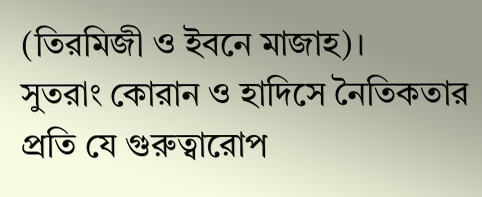(তিরমিজী ও ইবনে মাজাহ)।
সুতরাং কোরান ও হাদিসে নৈতিকতার
প্রতি যে গুরুত্বারোপ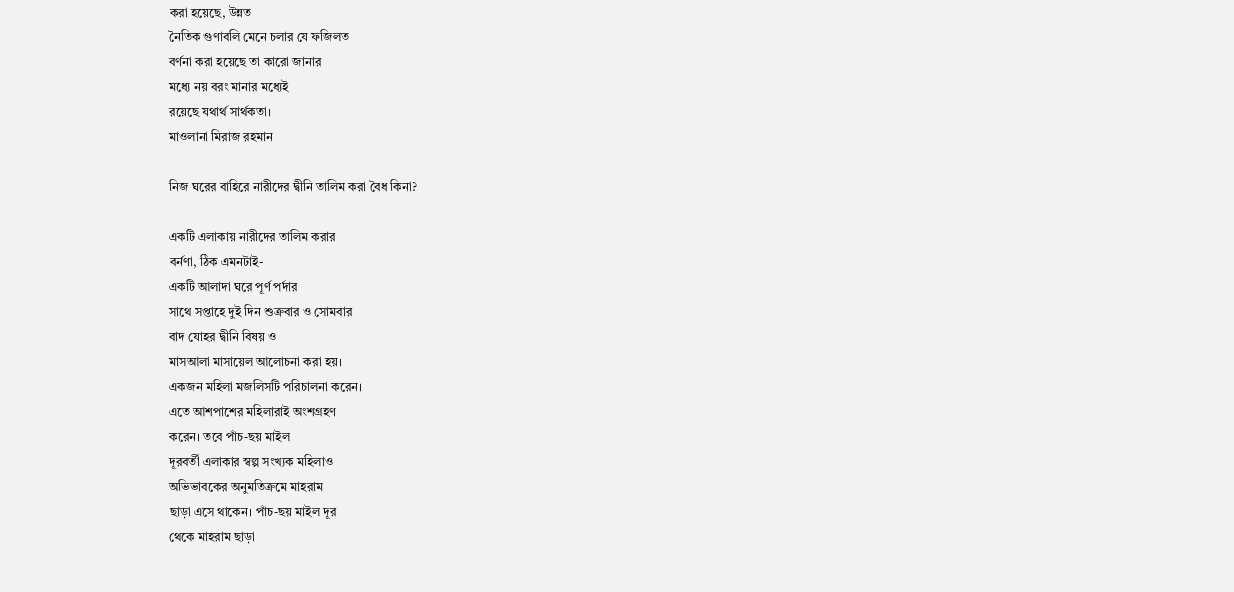করা হয়েছে, উন্নত
নৈতিক গুণাবলি মেনে চলার যে ফজিলত
বর্ণনা করা হয়েছে তা কারো জানার
মধ্যে নয় বরং মানার মধ্যেই
রয়েছে যথার্থ সার্থকতা।
মাওলানা মিরাজ রহমান

নিজ ঘরের বাহিরে নারীদের দ্বীনি তালিম করা বৈধ কিনা?

একটি এলাকায় নারীদের তালিম করার
বর্নণা, ঠিক এমনটাই-
একটি আলাদা ঘরে পূর্ণ পর্দার
সাথে সপ্তাহে দুই দিন শুক্রবার ও সোমবার
বাদ যোহর দ্বীনি বিষয় ও
মাসআলা মাসায়েল আলোচনা করা হয়।
একজন মহিলা মজলিসটি পরিচালনা করেন।
এতে আশপাশের মহিলারাই অংশগ্রহণ
করেন। তবে পাঁচ-ছয় মাইল
দূরবর্তী এলাকার স্বল্প সংখ্যক মহিলাও
অভিভাবকের অনুমতিক্রমে মাহরাম
ছাড়া এসে থাকেন। পাঁচ-ছয় মাইল দূর
থেকে মাহরাম ছাড়া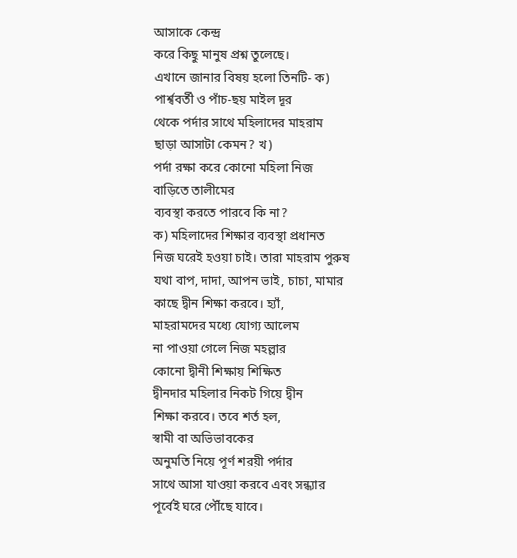আসাকে কেন্দ্র
করে কিছু মানুষ প্রশ্ন তুলেছে।
এখানে জানার বিষয় হলো তিনটি- ক)
পার্শ্ববর্তী ও পাঁচ-ছয় মাইল দূর
থেকে পর্দার সাথে মহিলাদের মাহরাম
ছাড়া আসাটা কেমন? খ)
পর্দা রক্ষা করে কোনো মহিলা নিজ
বাড়িতে তালীমের
ব্যবস্থা করতে পারবে কি না?
ক) মহিলাদের শিক্ষার ব্যবস্থা প্রধানত
নিজ ঘরেই হওয়া চাই। তারা মাহরাম পুরুষ
যথা বাপ, দাদা, আপন ভাই, চাচা, মামার
কাছে দ্বীন শিক্ষা করবে। হ্যাঁ,
মাহরামদের মধ্যে যোগ্য আলেম
না পাওয়া গেলে নিজ মহল্লার
কোনো দ্বীনী শিক্ষায় শিক্ষিত
দ্বীনদার মহিলার নিকট গিয়ে দ্বীন
শিক্ষা করবে। তবে শর্ত হল,
স্বামী বা অভিভাবকের
অনুমতি নিয়ে পূর্ণ শরয়ী পর্দার
সাথে আসা যাওয়া করবে এবং সন্ধ্যার
পূর্বেই ঘরে পৌঁছে যাবে।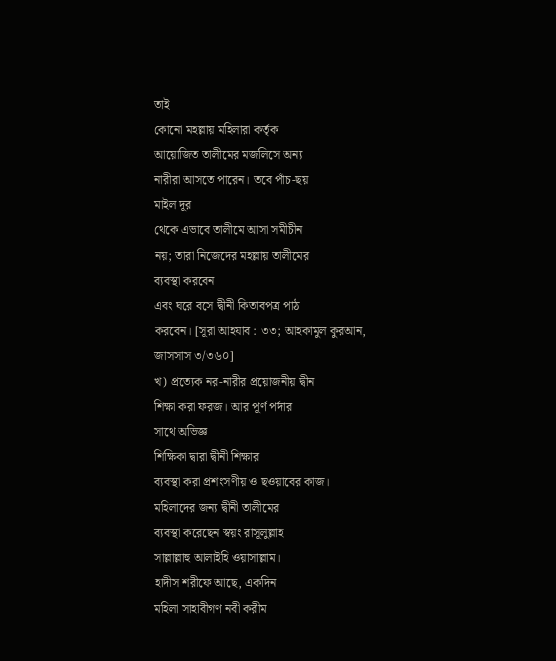তাই
কোনো মহল্লায় মহিলারা কর্তৃক
আয়োজিত তালীমের মজলিসে অন্য
নারীরা আসতে পারেন। তবে পাঁচ-ছয়
মাইল দূর
থেকে এভাবে তালীমে আসা সমীচীন
নয়; তারা নিজেদের মহল্লায় তালীমের
ব্যবস্থা করবেন
এবং ঘরে বসে দ্বীনী কিতাবপত্র পাঠ
করবেন। [সূরা আহযাব : ৩৩; আহকামুল কুরআন,
জাসসাস ৩/৩৬০]
খ) প্রত্যেক নর-নারীর প্রয়োজনীয় দ্বীন
শিক্ষা করা ফরজ। আর পূর্ণ পর্দার
সাথে অভিজ্ঞ
শিক্ষিকা দ্বারা দ্বীনী শিক্ষার
ব্যবস্থা করা প্রশংসণীয় ও ছওয়াবের কাজ।
মহিলাদের জন্য দ্বীনী তালীমের
ব্যবস্থা করেছেন স্বয়ং রাসূলুল্লাহ
সাল্লাল্লাহু আলাইহি ওয়াসাল্লাম।
হাদীস শরীফে আছে, একদিন
মহিলা সাহাবীগণ নবী করীম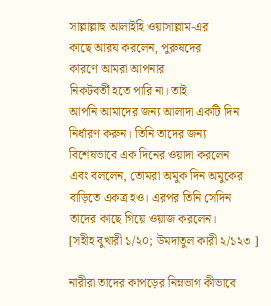সাল্লাল্লাহু আলাইহি ওয়াসাল্লাম-এর
কাছে আরয করলেন, পুরুষদের
কারণে আমরা আপনার
নিকটবর্তী হতে পারি না। তাই
আপনি আমাদের জন্য আলাদা একটি দিন
নির্ধারণ করুন। তিনি তাদের জন্য
বিশেষভাবে এক দিনের ওয়াদা করলেন
এবং বললেন, তোমরা অমুক দিন অমুকের
বাড়িতে একত্র হও। এরপর তিনি সেদিন
তাদের কাছে গিয়ে ওয়াজ করলেন।
[সহীহ বুখারী ১/২০; উমদাতুল কারী ২/১২৩ ]

নারীরা তাদের কাপড়ের নিম্নভাগ কীভাবে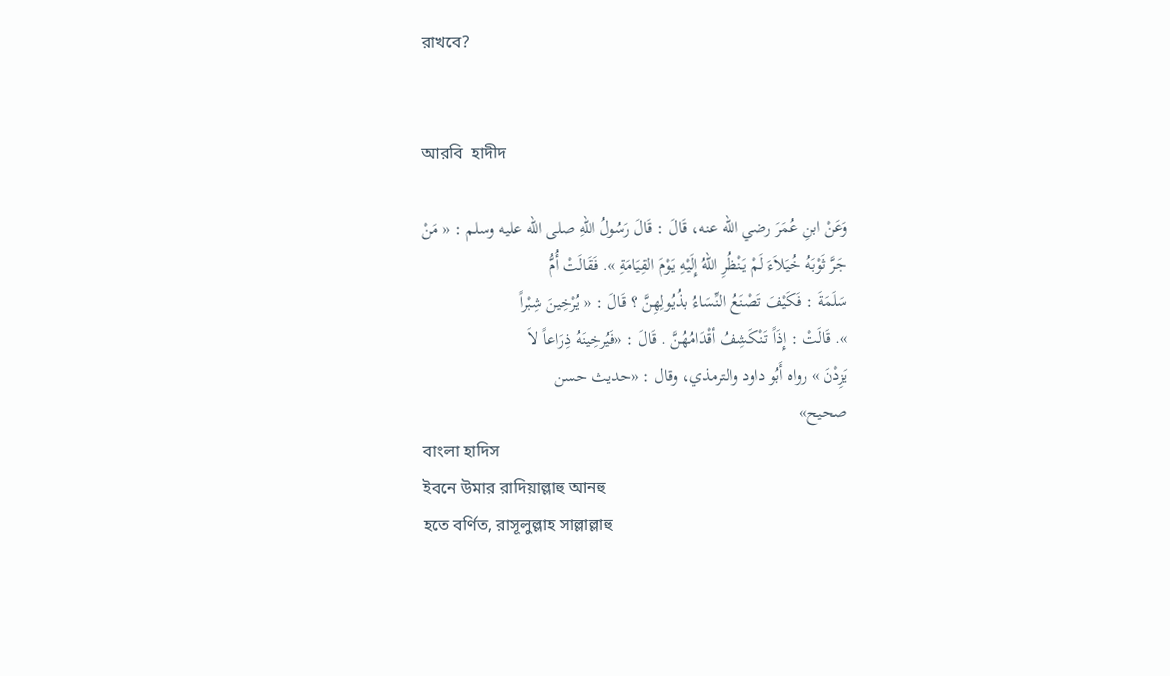রাখবে?


আরবি  হাদীদ

وَعَنْ ابنِ عُمَرَ رضي الله عنه، قَالَ : قَالَ رَسُولُ اللهِ صلى الله عليه وسلم : « مَنْ
جَرَّ ثَوْبَهُ خُيَلاَءَ لَمْ يَنْظُرِ اللهُ إِلَيْهِ يَوْمَ القِيَامَةِ ». فَقَالَتْ أُمُّ
سَلَمَةَ : فَكَيْفَ تَصْنَعُ النِّسَاءُ بذُيُولِهِنَّ ؟ قَالَ : « يُرْخِينَ شِبْراً
». قَالَتْ : إِذَاً تَنْكَشِفُ أقْدَامُهُنَّ . قَالَ : «فَيُرخِينَهُ ذِرَاعاً لاَ
يَزِدْنَ » رواه أَبُو داود والترمذي، وقال : «حديث حسن
صحيح»
বাংলা হাদিস
ইবনে উমার রাদিয়াল্লাহু আনহু
হতে বর্ণিত, রাসূলুল্লাহ সাল্লাল্লাহু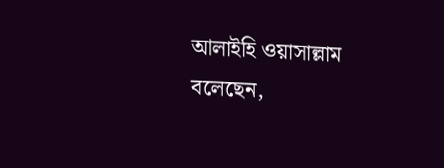আলাইহি ওয়াসাল্লাম বলেছেন,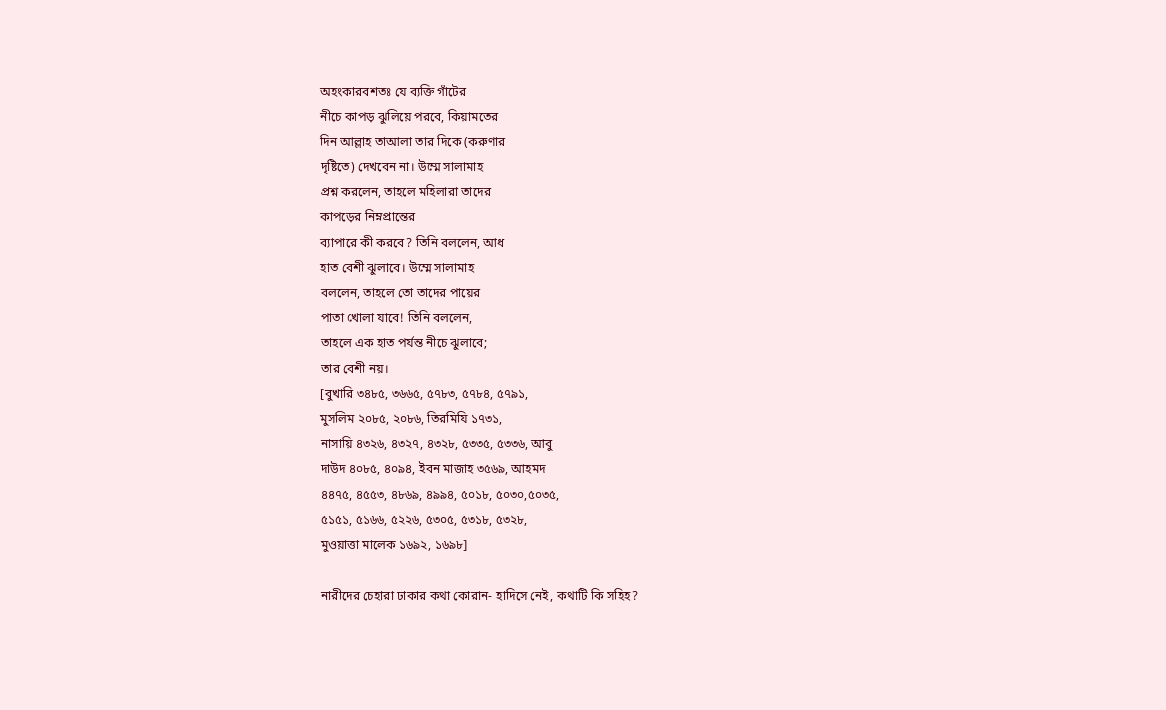অহংকারবশতঃ যে ব্যক্তি গাঁটের
নীচে কাপড় ঝুলিয়ে পরবে, কিয়ামতের
দিন আল্লাহ তাআলা তার দিকে (করুণার
দৃষ্টিতে) দেখবেন না। উম্মে সালামাহ
প্রশ্ন করলেন, তাহলে মহিলারা তাদের
কাপড়ের নিম্নপ্রান্তের
ব্যাপারে কী করবে? তিনি বললেন, আধ
হাত বেশী ঝুলাবে। উম্মে সালামাহ
বললেন, তাহলে তো তাদের পায়ের
পাতা খোলা যাবে! তিনি বললেন,
তাহলে এক হাত পর্যন্ত নীচে ঝুলাবে;
তার বেশী নয়।
[বুখারি ৩৪৮৫, ৩৬৬৫, ৫৭৮৩, ৫৭৮৪, ৫৭৯১,
মুসলিম ২০৮৫, ২০৮৬, তিরমিযি ১৭৩১,
নাসায়ি ৪৩২৬, ৪৩২৭, ৪৩২৮, ৫৩৩৫, ৫৩৩৬, আবু
দাউদ ৪০৮৫, ৪০৯৪, ইবন মাজাহ ৩৫৬৯, আহমদ
৪৪৭৫, ৪৫৫৩, ৪৮৬৯, ৪৯৯৪, ৫০১৮, ৫০৩০,৫০৩৫,
৫১৫১, ৫১৬৬, ৫২২৬, ৫৩০৫, ৫৩১৮, ৫৩২৮,
মুওয়াত্তা মালেক ১৬৯২, ১৬৯৮]

নারীদের চেহারা ঢাকার কথা কোরান- হাদিসে নেই, কথাটি কি সহিহ?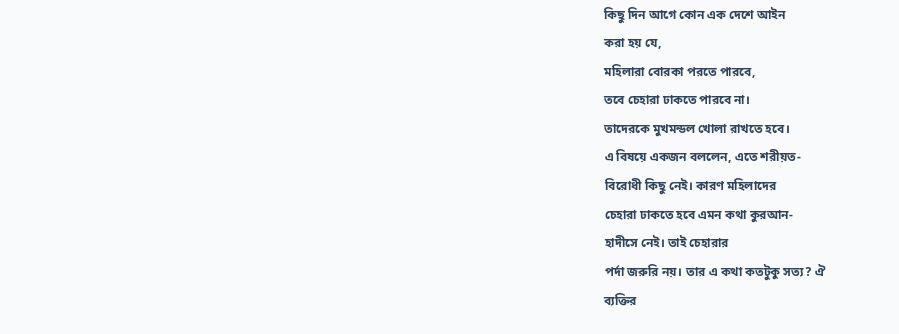কিছু দিন আগে কোন এক দেশে আইন
করা হয় যে,
মহিলারা বোরকা পরতে পারবে,
তবে চেহারা ঢাকতে পারবে না।
তাদেরকে মুখমন্ডল খোলা রাখতে হবে।
এ বিষয়ে একজন বললেন, এতে শরীয়ত-
বিরোধী কিছু নেই। কারণ মহিলাদের
চেহারা ঢাকতে হবে এমন কথা কুরআন-
হাদীসে নেই। তাই চেহারার
পর্দা জরুরি নয়। তার এ কথা কতটুকু সত্য? ঐ
ব্যক্তির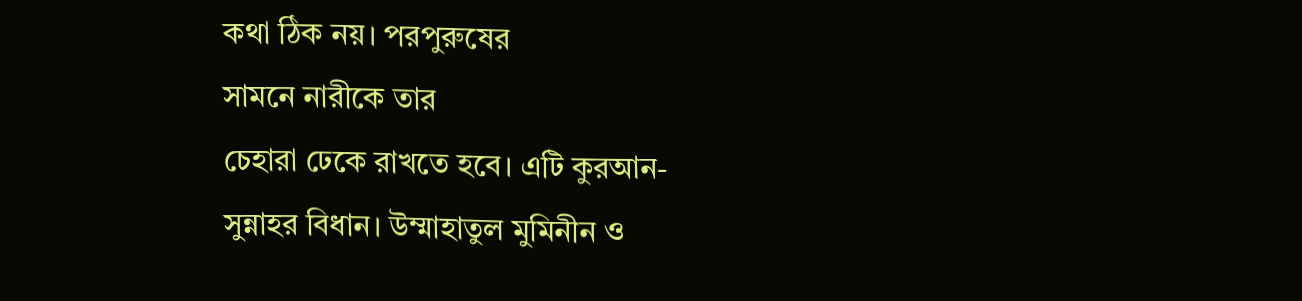কথা ঠিক নয়। পরপুরুষের
সামনে নারীকে তার
চেহারা ঢেকে রাখতে হবে। এটি কুরআন-
সুন্নাহর বিধান। উম্মাহাতুল মুমিনীন ও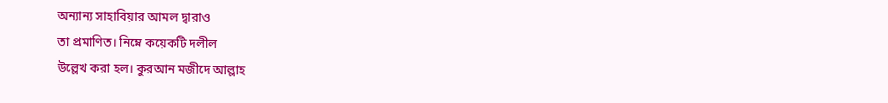অন্যান্য সাহাবিয়ার আমল দ্বারাও
তা প্রমাণিত। নিম্নে কয়েকটি দলীল
উল্লেখ করা হল। কুরআন মজীদে আল্লাহ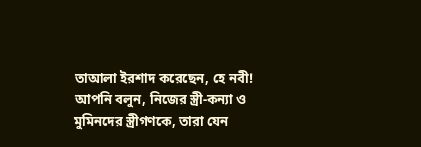তাআলা ইরশাদ করেছেন, হে নবী!
আপনি বলুন, নিজের স্ত্রী-কন্যা ও
মুমিনদের স্ত্রীগণকে, তারা যেন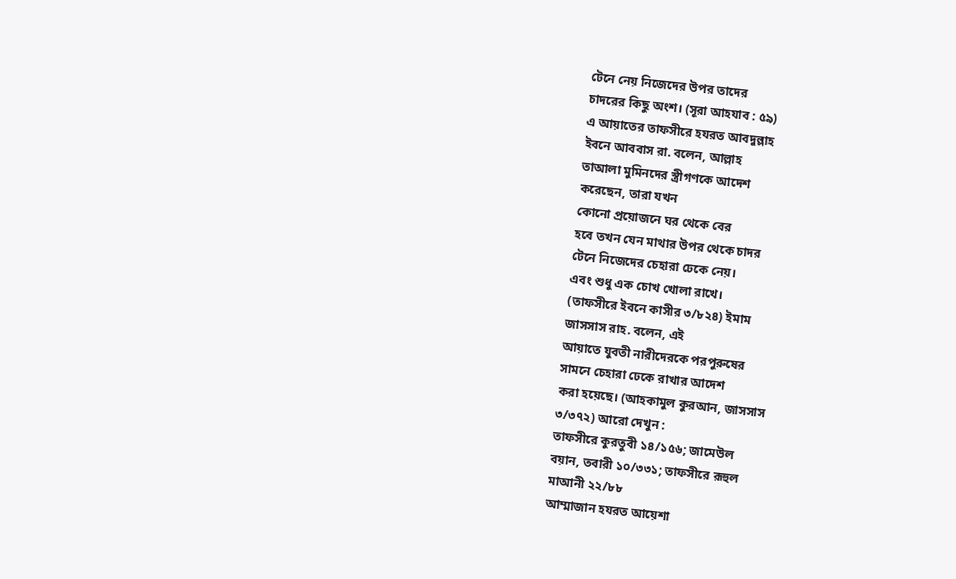টেনে নেয় নিজেদের উপর তাদের
চাদরের কিছু অংশ। (সূরা আহযাব : ৫৯)
এ আয়াতের তাফসীরে হযরত আবদুল্লাহ
ইবনে আববাস রা. বলেন, আল্লাহ
তাআলা মুমিনদের স্ত্রীগণকে আদেশ
করেছেন, তারা যখন
কোনো প্রয়োজনে ঘর থেকে বের
হবে তখন যেন মাথার উপর থেকে চাদর
টেনে নিজেদের চেহারা ঢেকে নেয়।
এবং শুধু এক চোখ খোলা রাখে।
(তাফসীরে ইবনে কাসীর ৩/৮২৪) ইমাম
জাসসাস রাহ. বলেন, এই
আয়াতে যুবতী নারীদেরকে পরপুরুষের
সামনে চেহারা ঢেকে রাখার আদেশ
করা হয়েছে। (আহকামুল কুরআন, জাসসাস
৩/৩৭২) আরো দেখুন :
তাফসীরে কুরতুবী ১৪/১৫৬; জামেউল
বয়ান, তবারী ১০/৩৩১; তাফসীরে রূহুল
মাআনী ২২/৮৮
আম্মাজান হযরত আয়েশা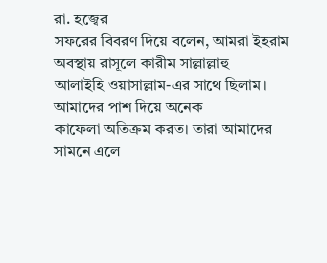রা. হজ্বের
সফরের বিবরণ দিয়ে বলেন, আমরা ইহরাম
অবস্থায় রাসূলে কারীম সাল্লাল্লাহু
আলাইহি ওয়াসাল্লাম-এর সাথে ছিলাম।
আমাদের পাশ দিয়ে অনেক
কাফেলা অতিক্রম করত। তারা আমাদের
সামনে এলে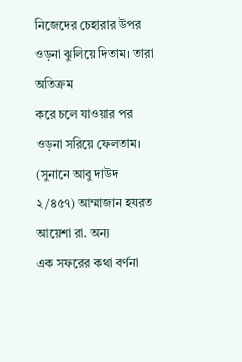নিজেদের চেহারার উপর
ওড়না ঝুলিয়ে দিতাম। তারা অতিক্রম
করে চলে যাওয়ার পর
ওড়না সরিয়ে ফেলতাম। (সুনানে আবু দাউদ
২/৪৫৭) আম্মাজান হযরত আয়েশা রা. অন্য
এক সফরের কথা বর্ণনা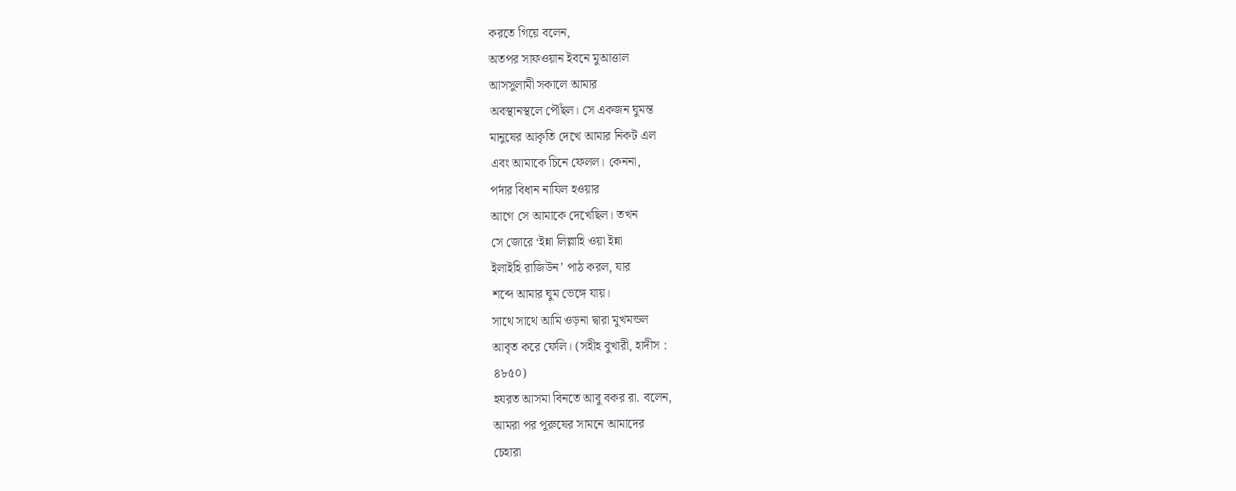করতে গিয়ে বলেন,
অতপর সাফওয়ান ইবনে মুআত্তাল
আসসুলামী সকালে আমার
অবস্থানস্থলে পৌঁছল। সে একজন ঘুমন্ত
মানুষের আকৃতি দেখে আমার নিকট এল
এবং আমাকে চিনে ফেলল। কেননা,
পর্দার বিধান নাযিল হওয়ার
আগে সে আমাকে দেখেছিল। তখন
সে জোরে ‘ইন্না লিল্লাহি ওয়া ইন্না
ইলাইহি রাজিউন’ পাঠ করল, যার
শব্দে আমার ঘুম ভেঙ্গে যায়।
সাথে সাথে আমি ওড়না দ্বারা মুখমন্ডল
আবৃত করে ফেলি। (সহীহ বুখারী, হাদীস :
৪৮৫০)
হযরত আসমা বিনতে আবু বকর রা. বলেন,
আমরা পর পুরুষের সামনে আমাদের
চেহারা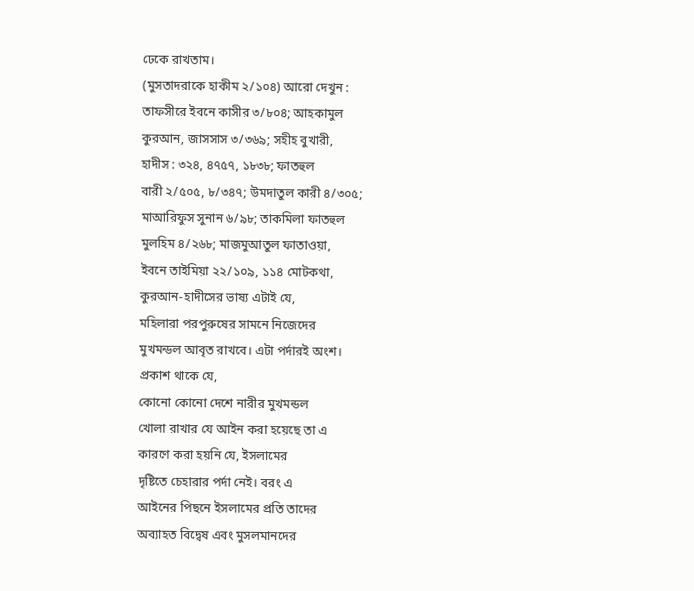ঢেকে রাখতাম।
(মুসতাদরাকে হাকীম ২/১০৪) আরো দেখুন :
তাফসীরে ইবনে কাসীর ৩/৮০৪; আহকামুল
কুরআন, জাসসাস ৩/৩৬৯; সহীহ বুখারী,
হাদীস : ৩২৪, ৪৭৫৭, ১৮৩৮; ফাতহুল
বারী ২/৫০৫, ৮/৩৪৭; উমদাতুল কারী ৪/৩০৫;
মাআরিফুস সুনান ৬/৯৮; তাকমিলা ফাতহুল
মুলহিম ৪/২৬৮; মাজমুআতুল ফাতাওয়া,
ইবনে তাইমিয়া ২২/১০৯, ১১৪ মোটকথা,
কুরআন-হাদীসের ভাষ্য এটাই যে,
মহিলারা পরপুরুষের সামনে নিজেদের
মুখমন্ডল আবৃত রাখবে। এটা পর্দারই অংশ।
প্রকাশ থাকে যে,
কোনো কোনো দেশে নারীর মুখমন্ডল
খোলা রাখার যে আইন করা হয়েছে তা এ
কারণে করা হয়নি যে, ইসলামের
দৃষ্টিতে চেহারার পর্দা নেই। বরং এ
আইনের পিছনে ইসলামের প্রতি তাদের
অব্যাহত বিদ্বেষ এবং মুসলমানদের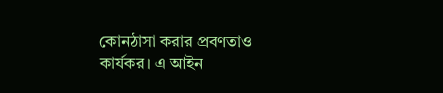কোনঠাসা করার প্রবণতাও কার্যকর। এ আইন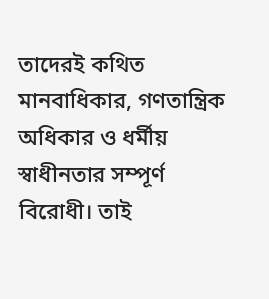তাদেরই কথিত মানবাধিকার, গণতান্ত্রিক
অধিকার ও ধর্মীয় স্বাধীনতার সম্পূর্ণ
বিরোধী। তাই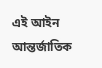এই আইন আন্তর্জাতিক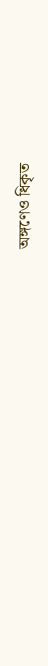অঙ্গণেও ধিকৃত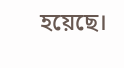হয়েছে।